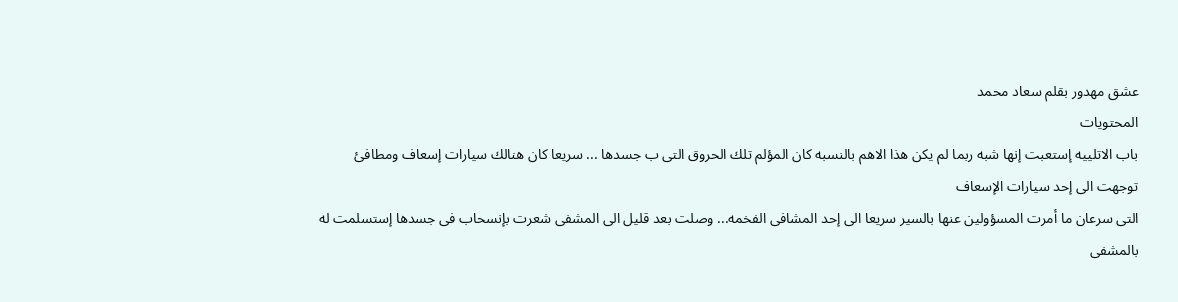عشق مهدور بقلم سعاد محمد
المحتويات
باب الاتلييه إستعبت إنها شبه ربما لم يكن هذا الاهم بالنسبه كان المؤلم تلك الحروق التى ب جسدها ... سريعا كان هنالك سيارات إسعاف ومطافئ توجهت الى إحد سيارات الإسعاف
التى سرعان ما أمرت المسؤولين عنها بالسير سريعا الى إحد المشافى الفخمه... وصلت بعد قليل الى المشفى شعرت بإنسحاب فى جسدها إستسلمت له
بالمشفى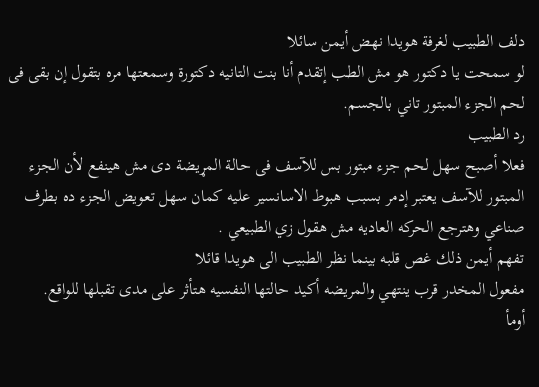دلف الطبيب لغرفة هويدا نهض أيمن سائلا
لو سمحت يا دكتور هو مش الطب إتقدم أنا بنت التانيه دكتورة وسمعتها مره بتقول إن بقى فى لحم الجزء المبتور تاني بالجسم.
رد الطبيب
فعلا أصبح سهل لحم جزء مبتور بس للآسف فى حالة المړيضة دى مش هينفع لأن الجزء المبتور للآسف يعتبر إدمر بسبب هبوط الاسانسير عليه كمان سهل تعويض الجزء ده بطرف صناعي وهترجع الحركه العاديه مش هقول زي الطبيعي .
تفهم أيمن ذلك غص قلبه بينما نظر الطبيب الى هويدا قائلا
مفعول المخدر قرب ينتهي والمريضه أكيد حالتها النفسيه هتأثر على مدى تقبلها للواقع.
أومأ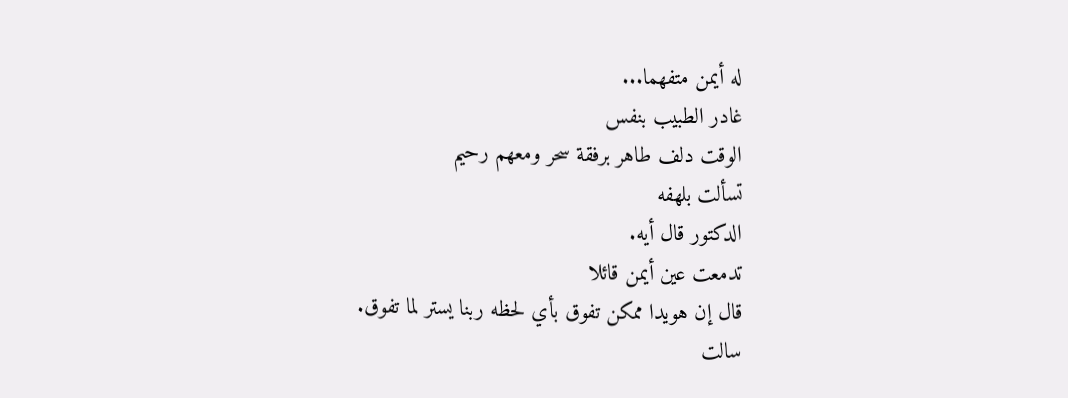له أيمن متفهما...
غادر الطبيب بنفس
الوقت دلف طاهر برفقة سحر ومعهم رحيم
تسألت بلهفه
الدكتور قال أيه.
تدمعت عين أيمن قائلا
قال إن هويدا ممكن تفوق بأي لحظه ربنا يستر لما تفوق.
سالت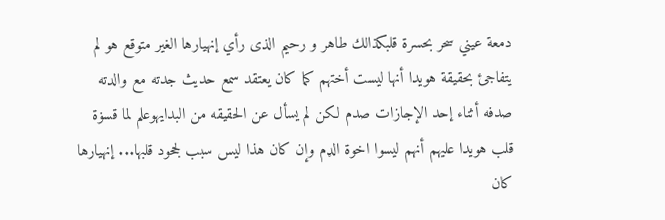دمعة عيني سحر بحسرة قلبكذالك طاهر و رحيم الذى رأي إنهيارها الغير متوقع هو لم يتفاجئ بحقيقة هويدا أنها ليست أختهم كما كان يعتقد سمع حديث جدته مع والدته صدفه أثناء إحد الإجازات صدم لكن لم يسأل عن الحقيقه من البدايهوعلم لما قسۏة قلب هويدا عليهم أنهم ليسوا اخوة الډم وإن كان هذا ليس سبب لجحود قلبها... إنهيارها كان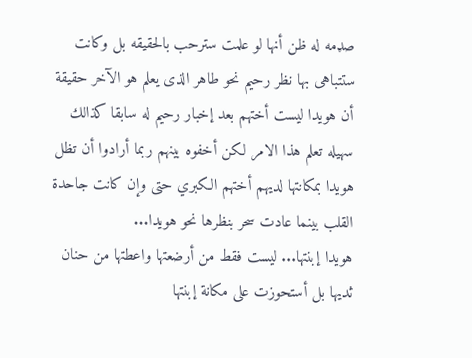صډمه له ظن أنها لو علمت سترحب بالحقيقه بل وكانت ستتباهى بها نظر رحيم نحو طاهر الذى يعلم هو الآخر حقيقة أن هويدا ليست أختهم بعد إخبار رحيم له سابقا كذالك سهيله تعلم هذا الامر لكن أخفوه بينهم ربما أرادوا أن تظل هويدا بمكانتها لديهم أختهم الكبري حتى وإن كانت جاحدة القلب بينما عادت سحر بنظرها نحو هويدا...
هويدا إبنتها... ليست فقط من أرضعتها واعطتها من حنان ثديها بل أستحوزت على مكانة إبنتها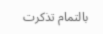بالتمام تذكرت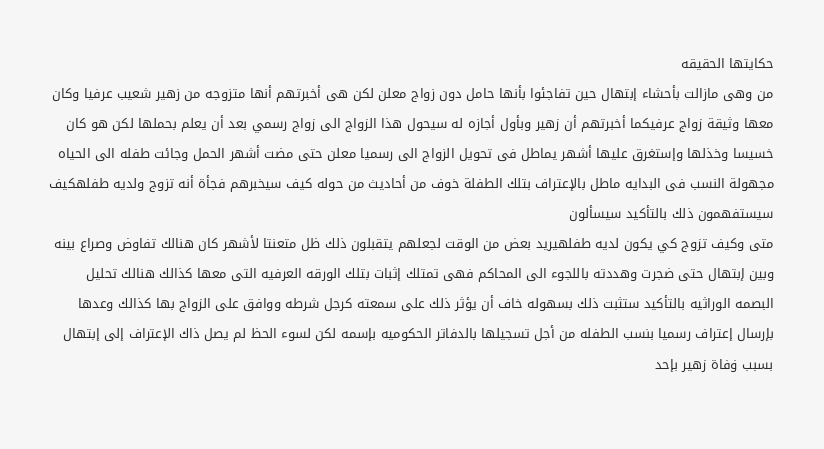حكايتها الحقيقه
من وهى مازالت بأحشاء إبتهال حين تفاجئوا بأنها حامل دون زواج معلن لكن هى أخبرتهم أنها متزوجه من زهير شعيب عرفيا وكان معها وثيقة زواج عرفيكما أخبرتهم أن زهير وبأول أجازه له سيحول هذا الزواج الى زواج رسمي بعد أن يعلم بحملها لكن هو كان خسيسا وخذلها وإستغرق عليها أشهر يماطل فى تحويل الزواج الى رسميا معلن حتى مضت أشهر الحمل وجائت طفله الى الحياه مجهولة النسب فى البدايه ماطل بالإعتراف بتلك الطفلة خوف من أحاديث من حوله كيف سيخبرهم فجأة أنه تزوج ولديه طفلهكيف سيستفهمون ذلك بالتأكيد سيسألون
متى وكيف تزوج كي يكون لديه طفلهيريد بعض من الوقت لجعلهم يتقبلون ذلك ظل متعنتا لأشهر كان هنالك تفاوض وصراع بينه وبين إبتهال حتى ضجرت وهددته باللجوء الى المحاكم فهى تمتلك إثبات بتلك الورقه العرفيه التى معها كذالك هنالك تحليل البصمه الوراثيه بالتأكيد ستثبت ذلك بسهوله خاف أن يؤثر ذلك على سمعته كرجل شرطه ووافق على الزواج بها كذالك وعدها بإرسال إعتراف رسميا بنسب الطفله من أجل تسجيلها بالدفاتر الحكوميه بإسمه لكن لسوء الحظ لم يصل ذاك الإعتراف إلى إبتهال بسبب ۏفاة زهير بإحد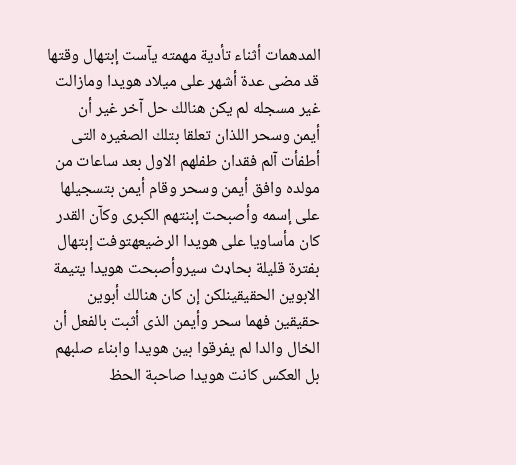المدهمات أثناء تأدية مهمته يآست إبتهال وقتها قد مضى عدة أشهر على ميلاد هويدا ومازالت غير مسجله لم يكن هنالك حل آخر غير أن
أيمن وسحر اللذان تعلقا بتلك الصغيره التى أطفأت آلم فقدان طفلهم الاول بعد ساعات من مولده وافق أيمن وسحر وقام أيمن بتسجيلها على إسمه وأصبحت إبنتهم الكبرى وكآن القدر كان مأساويا على هويدا الرضيعهتوفت إبتهال بفترة قليلة بحاډث سيروأصبحت هويدا يتيمة الابوين الحقيقينلكن إن كان هنالك أبوين حقيقين فهما سحر وأيمن الذى أثبت بالفعل أن الخال والدا لم يفرقوا بين هويدا وابناء صلبهم بل العكس كانت هويدا صاحبة الحظ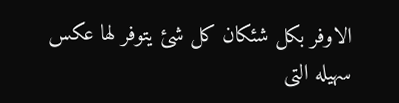الاوفر بكل شئكان كل شئ يتوفر لها عكس سهيله التى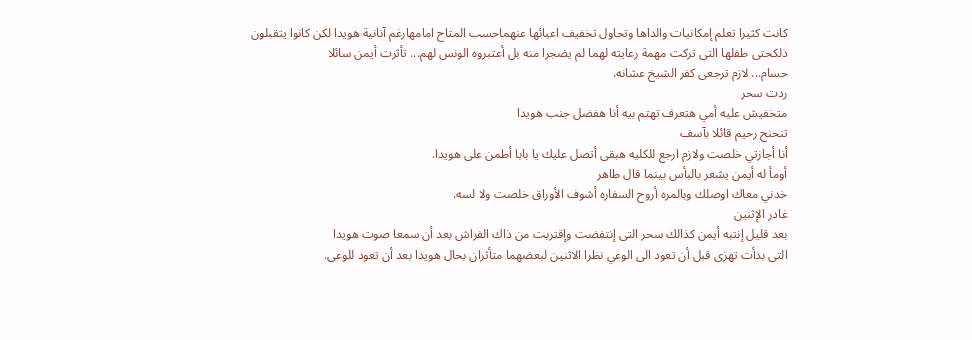كانت كثيرا تعلم إمكانيات والداها وتحاول تخفيف اعبائها عنهماحسب المتاح امامهارغم آنانية هويدا لكن كانوا يتقبلون ذلكحتى طفلها التى تركت مهمة رعايته لهما لم يضجرا منه بل أعتبروه الونس لهم... تأثرت أيمن سائلا
حسام... لازم ترجعى كفر الشيخ عشانه.
ردت سحر
متخفيش عليه أمي هتعرف تهتم بيه أنا هفضل جنب هويدا
تنحنح رحيم قائلا بآسف
أنا أجازتي خلصت ولازم ارجع للكليه هبقى أتصل عليك يا بابا أطمن على هويدا.
أومأ له أيمن يشعر بالبأس بينما قال طاهر
خدني معاك اوصلك وبالمره أروح السفاره أشوف الأوراق خلصت ولا لسه.
غادر الإثنين
بعد قليل إنتبه أيمن كذالك سحر التى إنتفضت وإقتربت من ذاك الفراش بعد أن سمعا صوت هويدا
التى بدأت تهزى قبل أن تعود الى الوعي نظرا الاثنين لبعضهما متأثران بحال هويدا بعد أن تعود للوعى.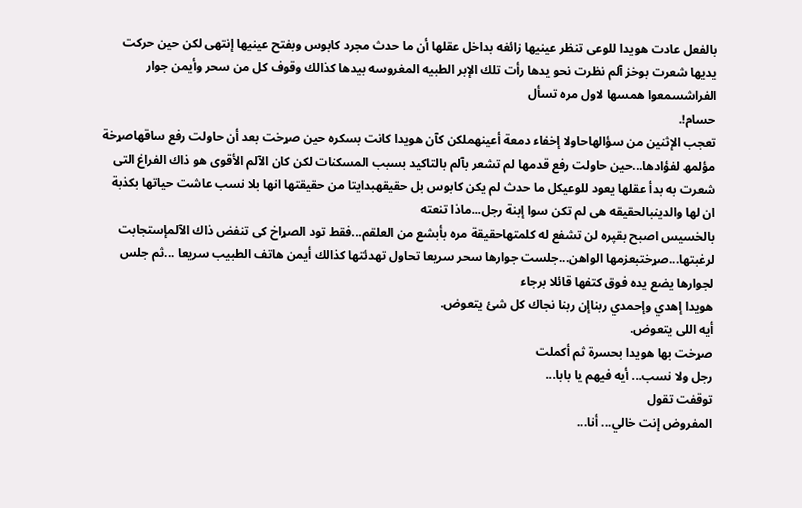بالفعل عادت هويدا للوعى تنظر عينيها زائغه بداخل عقلها أن ما حدث مجرد كابوس وبفتح عينيها إنتهى لكن حين حركت يديها شعرت بوخز آلم نظرت نحو يدها رأت تلك الإبر الطبيه المغروسه بيدها كذالك وقوف كل من سحر وأيمن جوار الفراشسمعوا همسها لاول مره تسأل
حسام!.
تعجب الإثنين من سؤالهاحاولا إخفاء دمعة أعينهملكن كآن هويدا كانت بسكره حين صړخت بعد أن حاولت رفع ساقهاصړخة مؤلمھ لفؤادها...حين حاولت رفع قدمها لم تشعر بآلم بالتاكيد بسبب المسكنات لكن كان الآلم الأقوى هو ذاك الفراغ التى شعرت به بدأ عقلها يعود للوعيكل ما حدث لم يكن كابوس بل حقيقهبدايتا من حقيقتها انها بلا نسب عاشت حياتها بكذبة ان لها والدينبالحقيقه هى لم تكن سوا إبنة رجل...ماذا تنعته
بالخسيس اصبح بقپره لن تشفع له كلمتهاحقيقة مره بأبشع من العلقم...فقط تود الصړاخ كى تنفض ذاك الآلمإستجابت لرغبتها...صړختبعزمها الواهن...جلست جوارها سحر سريعا تحاول تهدئتها كذالك أيمن هاتف الطبيب سريعا ...ثم جلس لجوارها يضع يده فوق كتفها قائلا برجاء
هويدا إهدي وإحمدي ربناإن ربنا نجاك كل شئ يتعوض.
أيه اللى يتعوض.
صړخت بها هويدا بحسرة ثم أكملت
رجل ولا نسب... أيه فيهم يا بابا...
توقفت تقول
المفروض إنت خالي... أنا...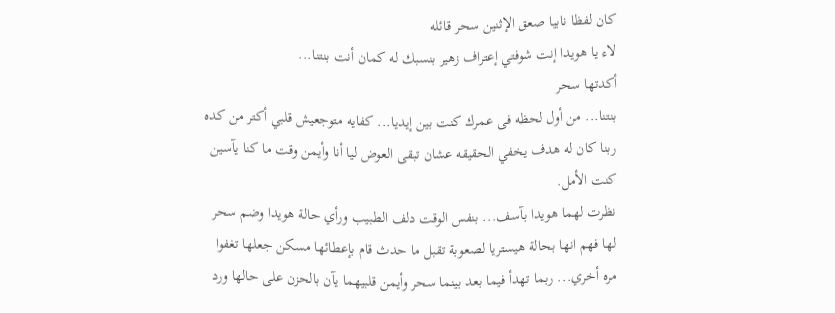كان لفظا نابيا صعق الإثنين سحر قائله
لاء يا هويدا إنت شوفتي إعتراف زهير بنسبك له كمان أنت بنتنا...
أكدتها سحر
بنتنا... من أول لحظه فى عمرك كنت بين إيديا... كفايه متوجعيش قلبي أكتر من كده ربنا كان له هدف يخفي الحقيقه عشان تبقى العوض ليا أنا وأيمن وقت ما كنا يآسين كنت الأمل.
نظرت لهما هويدا بآسف... بنفس الوقت دلف الطبيب ورأي حالة هويدا وضم سحر لها فهم انها بحالة هيستريا لصعوبة تقبل ما حدث قام بإعطائها مسكن جعلها تغفوا مره أخري... ربما تهدأ فيما بعد بينما سحر وأيمن قلبيهما يآن بالحزن على حالها ورد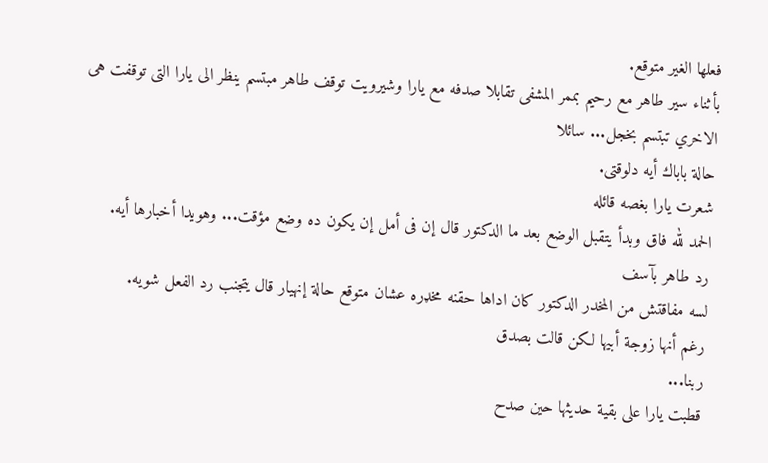فعلها الغير متوقع.
بأثناء سير طاهر مع رحيم بممر المشفى تقابلا صدفه مع يارا وشيرويت توقف طاهر مبتسم ينظر الى يارا التى توقفت هى الاخري تبتسم بخجل... سائلا
حالة باباك أيه دلوقتى.
شعرت يارا بغصه قائله
الحمد لله فاق وبدأ يتقبل الوضع بعد ما الدكتور قال إن فى أمل إن يكون ده وضع مؤقت... وهويدا أخبارها أيه.
رد طاهر بآسف
لسه مفاقتش من المخدر الدكتور كان اداها حقنه مخډره عشان متوقع حالة إنهيار قال يتجنب رد الفعل شويه.
رغم أنها زوجة أبيها لكن قالت بصدق
ربنا...
قطبت يارا على بقية حديثها حين صدح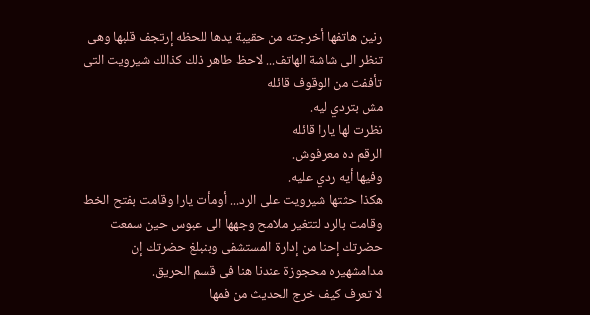رنين هاتفها أخرجته من حقيبة يدها للحظه إرتجف قلبها وهى تنظر الى شاشة الهاتف... لاحظ طاهر ذلك كذالك شيرويت التى تأففت من الوقوف قائله
مش بتردي ليه.
نظرت لها يارا قائله
الرقم ده معرفوش.
وفيها أيه ردي عليه.
هكذا حثتها شيرويت على الرد... أومأت يارا وقامت بفتح الخط وقامت بالرد لتتغير ملامح وجهها الى عبوس حين سمعت
حضرتك إحنا من إدارة المستشفى وبنبلغ حضرتك إن مدامشهيره محجوزة عندنا هنا فى قسم الحريق.
لا تعرف كيف خرج الحديث من فمها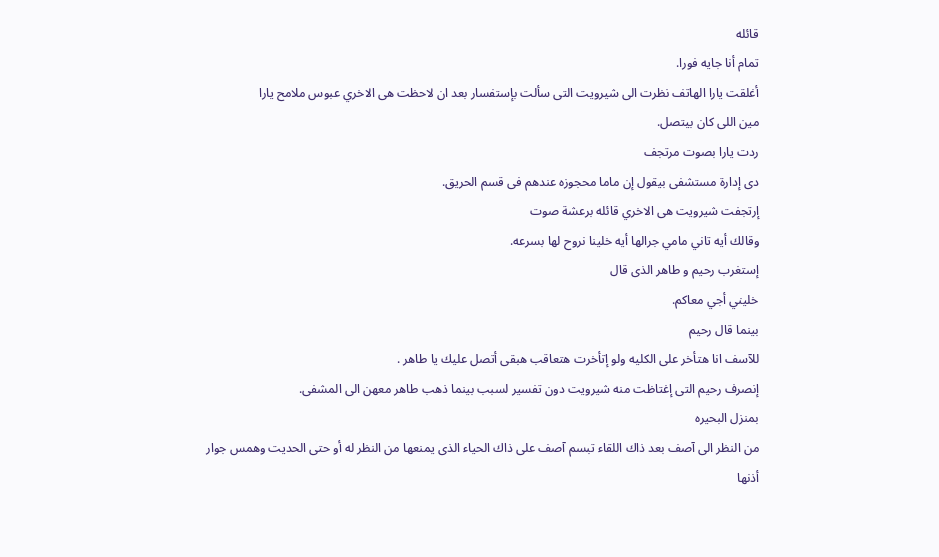قائله
تمام أنا جايه فورا.
أغلقت يارا الهاتف نظرت الى شيرويت التى سألت بإستفسار بعد ان لاحظت هى الاخري عبوس ملامح يارا
مين اللى كان بيتصل.
ردت يارا بصوت مرتجف
دى إدارة مستشفى بيقول إن ماما محجوزه عندهم فى قسم الحريق.
إرتجفت شيرويت هى الاخري قائله برعشة صوت
وقالك أيه تاني مامي جرالها أيه خلينا نروح لها بسرعه.
إستغرب رحيم و طاهر الذى قال
خليني أجي معاكم.
بينما قال رحيم
للآسف انا هتأخر على الكليه ولو إتأخرت هتعاقب هبقى أتصل عليك يا طاهر .
إنصرف رحيم التى إغتاظت منه شيرويت دون تفسير لسبب بينما ذهب طاهر معهن الى المشفى.
بمنزل البحيره
من النظر الى آصف بعد ذاك اللقاء تبسم آصف على ذاك الحياء الذى يمنعها من النظر له أو حتى الحديت وهمس جوار أذنها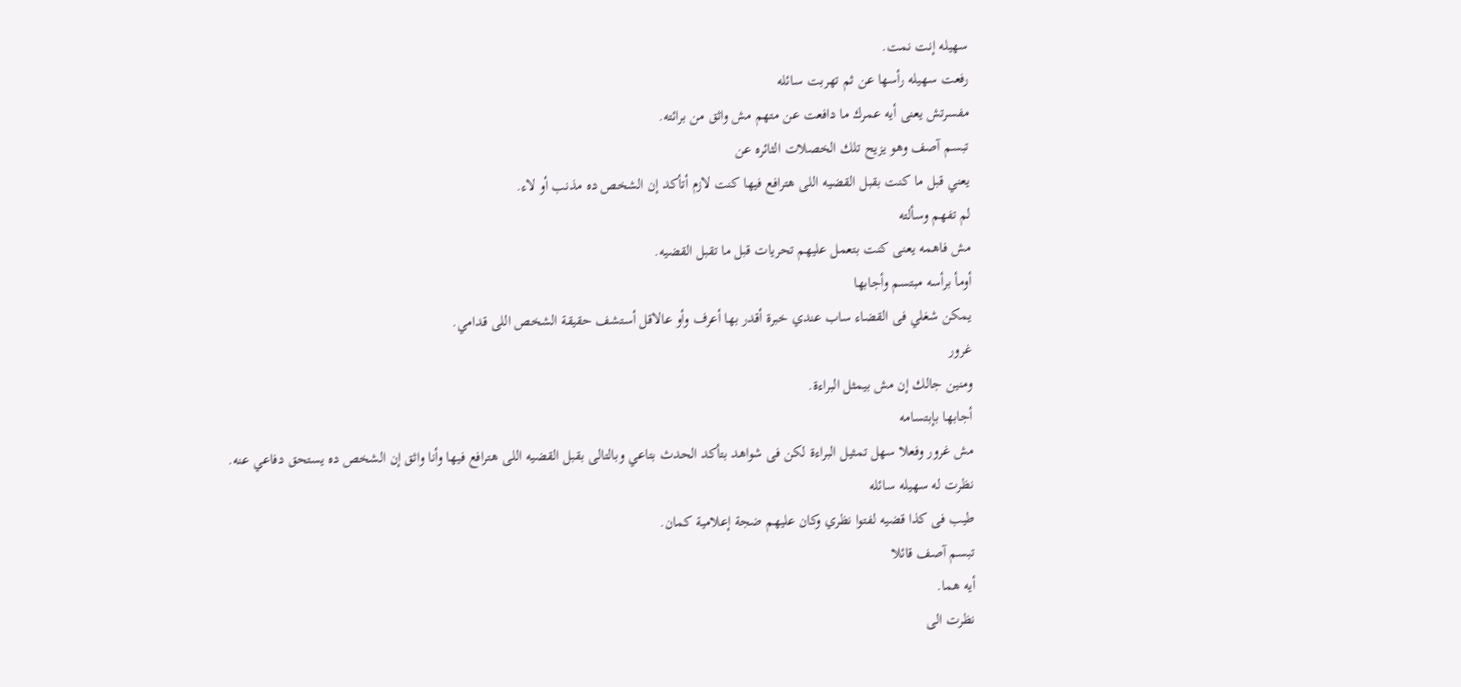سهيله إنت نمت.
رفعت سهيله رأسها عن ثم تهربت سائله
مفسرتش يعنى أيه عمرك ما دافعت عن متهم مش واثق من برائته.
تبسم آصف وهو يزيح تلك الخصلات الثائره عن
يعني قبل ما كنت بقبل القضيه اللى هترافع فيها كنت لازم أتأكد إن الشخص ده مذنب أو لاء.
لم تفهم وسألته
مش فاهمه يعنى كنت بتعمل عليهم تحريات قبل ما تقبل القضيه.
أومأ برأسه مبتسم وأجابها
يمكن شغلي فى القضاء ساب عندي خبرة أقدر بها أعرف وأو عالاقل أستشف حقيقة الشخص اللى قدامي.
غرور
ومنين جالك إن مش بيمثل البراءة.
أجابها بإبتسامه
مش غرور وفعلا سهل تمثيل البراءة لكن فى شواهد بتأكد الحدث بتاعي وبالتالى بقبل القضيه اللى هترافع فيها وأنا واثق إن الشخص ده يستحق دفاعي عنه.
نظرت له سهيله سائله
طيب فى كذا قضيه لفتوا نظري وكان عليهم ضجة إعلامية كمان.
تبسم آصف قائلا
أيه هما.
نظرت الى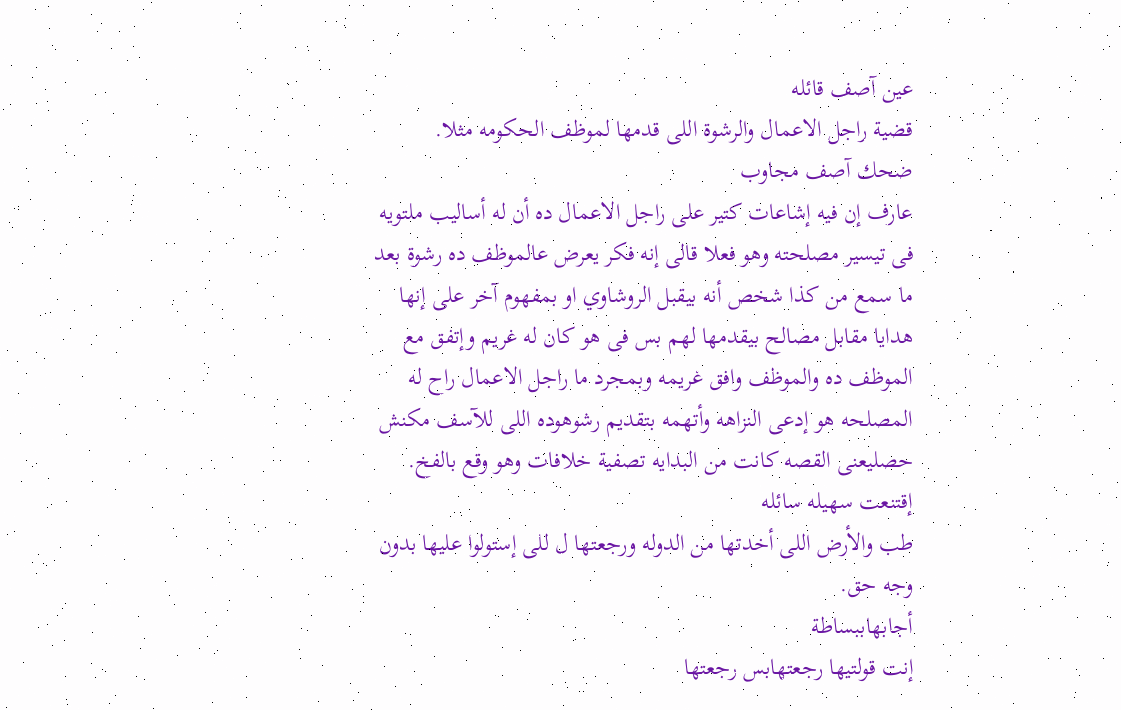عين آصف قائله
قضية راجل الاعمال والرشوة اللى قدمها لموظف الحكومه مثلا.
ضحك آصف مجاوب
عارف إن فيه إشاعات كتير على راجل الاعمال ده أن له أساليب ملتويه فى تيسير مصلحته وهو فعلا قالى إنه فكر يعرض عالموظف ده رشوة بعد ما سمع من كذا شخص أنه بيقبل الروشاوي او بمفهوم آخر على إنها هدايا مقابل مصالح بيقدمها لهم بس فى هو كان له غريم وإتفق مع الموظف ده والموظف وافق غريمه وبمجرد ما راجل الاعمال راح له المصلحه هو إدعى النزاهه وأتهمه بتقديم رشوهوده اللى للآسف مكنش حصليعنى القصه كانت من البدايه تصفية خلافات وهو وقع بالفخ.
إقتنعت سهيله سائله
طب والأرض اللى أخدتها من الدوله ورجعتها ل للى إستولوا عليها بدون وجه حق.
أجابهاببساطة
إنت قولتيها رجعتهابس رجعتها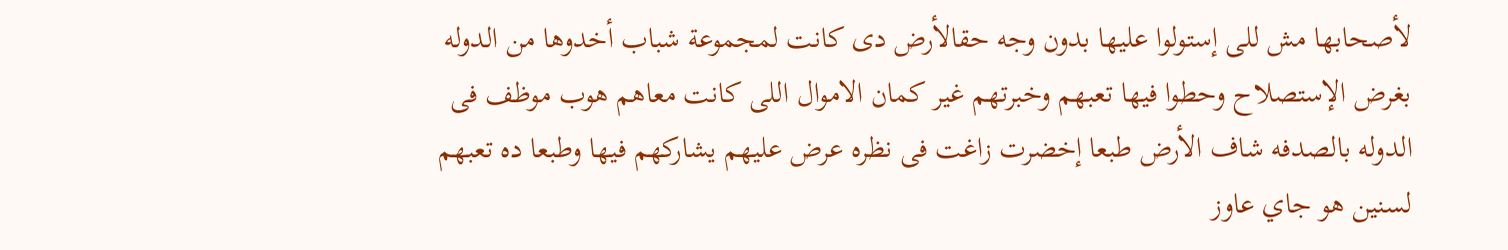لأصحابها مش للى إستولوا عليها بدون وجه حقالأرض دى كانت لمجموعة شباب أخدوها من الدوله بغرض الإستصلاح وحطوا فيها تعبهم وخبرتهم غير كمان الاموال اللى كانت معاهم هوب موظف فى الدوله بالصدفه شاف الأرض طبعا إخضرت زاغت فى نظره عرض عليهم يشاركهم فيها وطبعا ده تعبهم لسنين هو جاي عاوز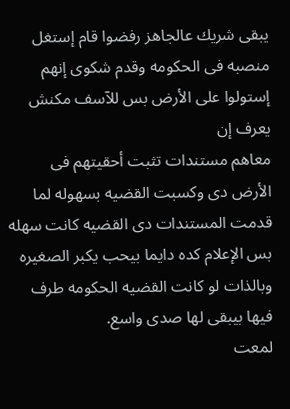يبقى شريك عالجاهز رفضوا قام إستغل منصبه فى الحكومه وقدم شكوى إنهم إستولوا على الأرض بس للآسف مكنش يعرف إن
معاهم مستندات تثبت أحقيتهم فى الأرض دى وكسبت القضيه بسهوله لما قدمت المستندات دى القضيه كانت سهله بس الإعلام كده دايما بيحب يكبر الصغيره وبالذات لو كانت القضيه الحكومه طرف فيها بيبقى لها صدى واسع.
لمعت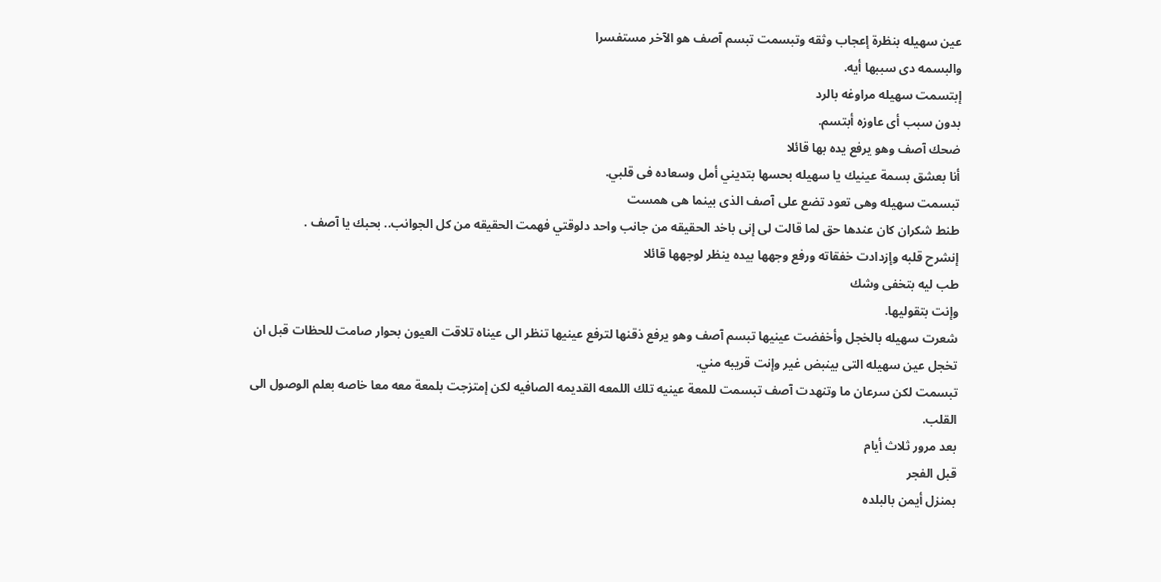عين سهيله بنظرة إعجاب وثقه وتبسمت تبسم آصف هو الآخر مستفسرا
والبسمه دى سببها أيه.
إبتسمت سهيله مراوغه بالرد
بدون سبب أى عاوزه أبتسم.
ضحك آصف وهو يرفع يده بها قائلا
أنا بعشق بسمة عينيك يا سهيله بحسها بتديني أمل وسعاده فى قلبي.
تبسمت سهيله وهى تعود تضع على آصف الذى بينما هى همست
طنط شكران كان عندها حق لما قالت لى إنى باخد الحقيقه من جانب واحد دلوقتي فهمت الحقيقه من كل الجوانب.. بحبك يا آصف .
إنشرح قلبه وإزدادت خفقاته ورفع وجهها بيده ينظر لوجهها قائلا
طب ليه بتخفى وشك
وإنت بتقوليها.
شعرت سهيله بالخجل وأخفضت عينيها تبسم آصف وهو يرفع ذقنها لترفع عينيها تنظر الى عيناه تلاقت العيون بحوار صامت للحظات قبل ان تخجل عين سهيله التى بينبض غير وإنت قريبه مني.
تبسمت لكن سرعان ما وتنهدت آصف تبسمت للمعة عينيه تلك اللمعه القديمه الصافيه لكن إمتزجت بلمعة معه معا خاصه بعلم الوصول الى القلب.
بعد مرور ثلاث أيام
قبل الفجر
بمنزل أيمن بالبلده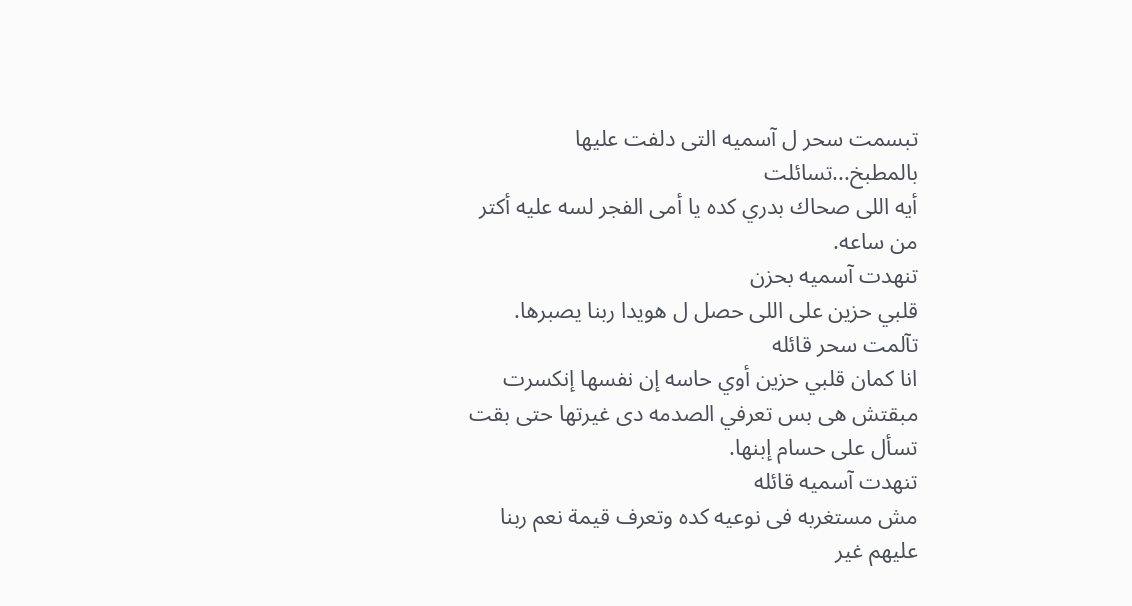تبسمت سحر ل آسميه التى دلفت عليها بالمطبخ...تسائلت
أيه اللى صحاك بدري كده يا أمى الفجر لسه عليه أكتر من ساعه.
تنهدت آسميه بحزن
قلبي حزين على اللى حصل ل هويدا ربنا يصبرها.
تآلمت سحر قائله
انا كمان قلبي حزين أوي حاسه إن نفسها إنكسرت مبقتش هى بس تعرفي الصدمه دى غيرتها حتى بقت تسأل على حسام إبنها.
تنهدت آسميه قائله
مش مستغربه فى نوعيه كده وتعرف قيمة نعم ربنا عليهم غير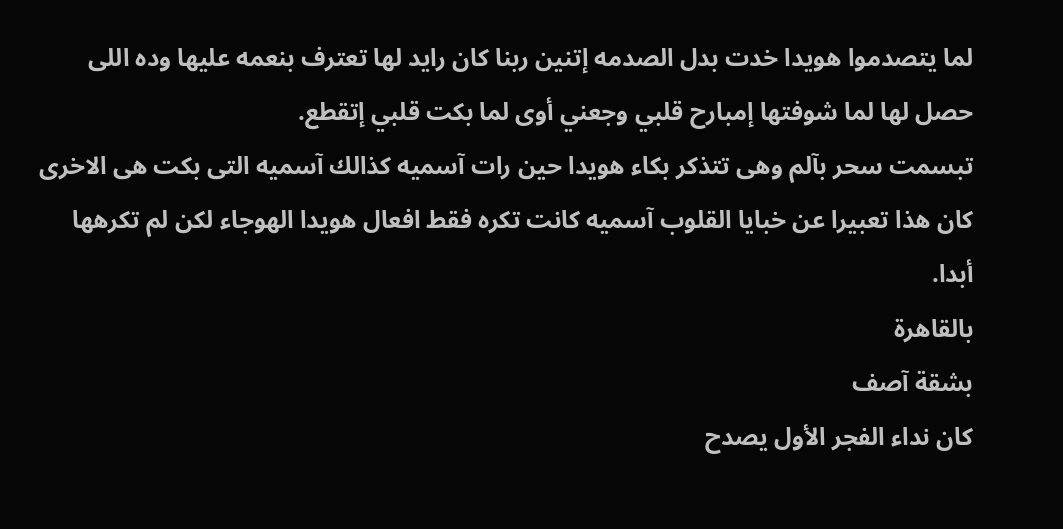لما يتصدموا هويدا خدت بدل الصدمه إتنين ربنا كان رايد لها تعترف بنعمه عليها وده اللى حصل لها لما شوفتها إمبارح قلبي وجعني أوى لما بكت قلبي إتقطع.
تبسمت سحر بآلم وهى تتذكر بكاء هويدا حين رات آسميه كذالك آسميه التى بكت هى الاخرى كان هذا تعبيرا عن خبايا القلوب آسميه كانت تكره فقط افعال هويدا الهوجاء لكن لم تكرهها أبدا.
بالقاهرة
بشقة آصف
كان نداء الفجر الأول يصدح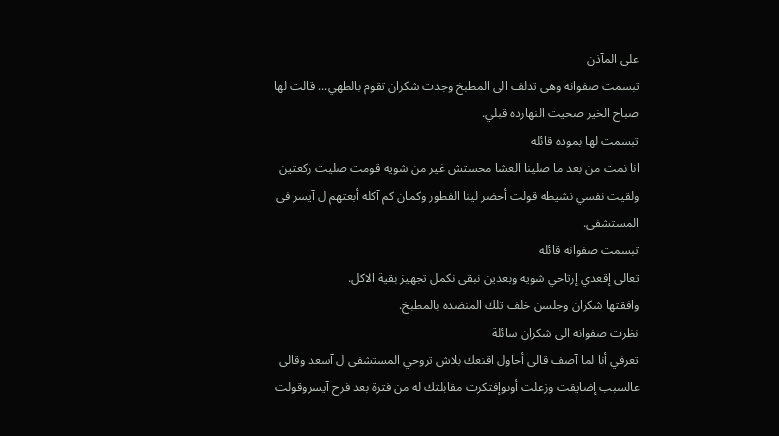على المآذن
تبسمت صفوانه وهى تدلف الى المطبخ وجدت شكران تقوم بالطهي... قالت لها
صباح الخير صحيت النهارده قبلي.
تبسمت لها بموده قائله
انا نمت من بعد ما صلينا العشا محستش غير من شويه قومت صليت ركعتين ولقيت نفسي نشيطه قولت أحضر لينا الفطور وكمان كم آكله أبعتهم ل آيسر فى المستشفى.
تبسمت صفوانه قائله
تعالى إقعدي إرتاحي شويه وبعدين نبقى نكمل تجهيز بقية الاكل.
وافقتها شكران وجلسن خلف تلك المنضده بالمطبخ.
نظرت صفوانه الى شكران سائلة
تعرفي أنا لما آصف قالى أحاول اقنعك بلاش تروحي المستشفى ل آسعد وقالى عالسبب إضايقت وزعلت أوىوإفتكرت مقابلتك له من فترة بعد فرح آيسروقولت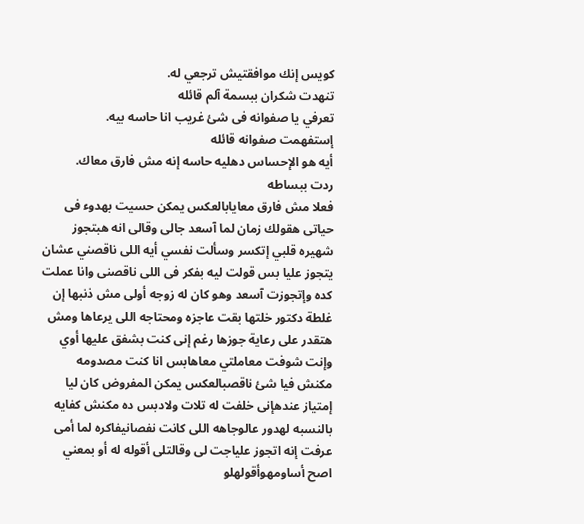كويس إنك موافقتيش ترجعي له.
تنهدت شكران ببسمة آلم قائله
تعرفي يا صفوانه فى شئ غريب انا حاسه بيه.
إستفهمت صفوانه قائله
أيه هو الإحساس دهليه حاسه إنه مش فارق معاك.
ردت ببساطه
فعلا مش فارق معايابالعكس يمكن حسيت بهدوء فى حياتى هقولك زمان لما آسعد جالى وقالى انه هبتجوز شهيره قلبي إتكسر وسألت نفسي أيه اللى ناقصني عشان يتجوز عليا بس قولت ليه بفكر فى اللى ناقصنى وانا عملت كده وإتجوزت آسعد وهو كان له زوجه أولى مش ذنبها إن غلطة دكتور خلتها بقت عاجزه ومحتاجه اللى يرعاها ومش هتقدر على رعاية جوزها رغم إنى كنت بشفق عليها أوي وإنت شوفت معاملتي معاهابس انا كنت مصدومه مكنش فيا شئ ناقصبالعكس يمكن المفروض كان ليا إمتياز عندهإنى خلفت له تلات ولادبس ده مكنش كفايه بالنسبه لهدور عالوجاهه اللى كانت نفصانيفاكره لما أمى عرفت إنه اتجوز علياجت لى وقالتلى أقوله له أو بمعني اصح أساومهوأقولهلو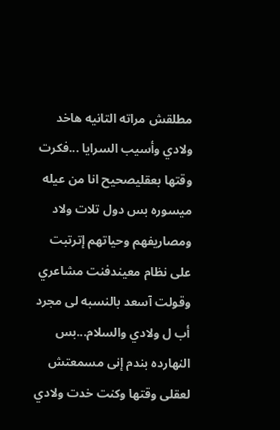مطلقش مراته التانيه هاخد ولادي وأسيب السرايا ...فكرت وقتها بعقليصحيح انا من عيله ميسوره بس دول تلات ولاد ومصاريفهم وحياتهم إترتبت على نظام معيندفنت مشاعري وقولت آسعد بالنسبه لى مجرد أب ل ولادي والسلام...بس النهارده بندم إنى مسمعتش لعقلى وقتها وكنت خدت ولادي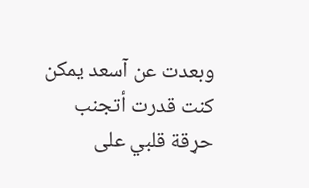وبعدت عن آسعد يمكن كنت قدرت أتجنب حړقة قلبي على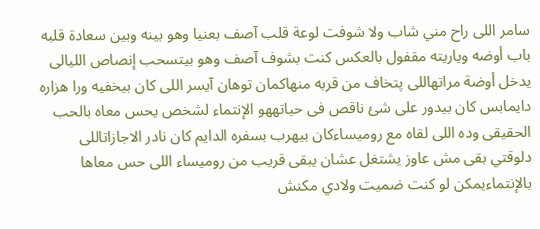سامر اللى راح مني شاب ولا شوفت لوعة قلب آصف بعنيا وهو بينه وبين سعادة قلبه باب أوضه وياريته مقفول بالعكس كنت بشوف آصف وهو بيتسحب إنصاص الليالى يدخل أوضة مراتهاللى پتخاف من قربه منهاكمان توهان آيسر اللى كان بيخفيه ورا هزاره دايمابس كان بيدور على شئ ناقص فى حياتههو الإنتماء لشخص يحس معاه بالحب الحقيقى وده اللى لقاه مع روميساءكان بيهرب بسفره الدايم كان نادر الاجازاتاللى دلوقتي بقى مش عاوز يشتغل عشان يبقى قريب من روميساء اللى حس معاها بالإنتماءيمكن لو كنت ضميت ولادي مكنش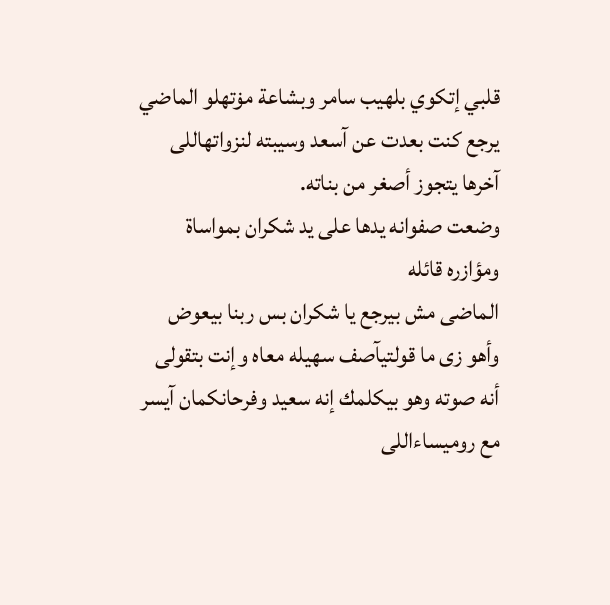قلبي إتكوي بلهيب سامر وبشاعة مۏتهلو الماضي يرجع كنت بعدت عن آسعد وسيبته لنزواتهاللى آخرها يتجوز أصغر من بناته.
وضعت صفوانه يدها على يد شكران بمواساة ومؤازره قائله
الماضى مش بيرجع يا شكران بس ربنا بيعوض وأهو زى ما قولتيآصف سهيله معاه وإنت بتقولى أنه صوته وهو بيكلمك إنه سعيد وفرحانكمان آيسر مع روميساءاللى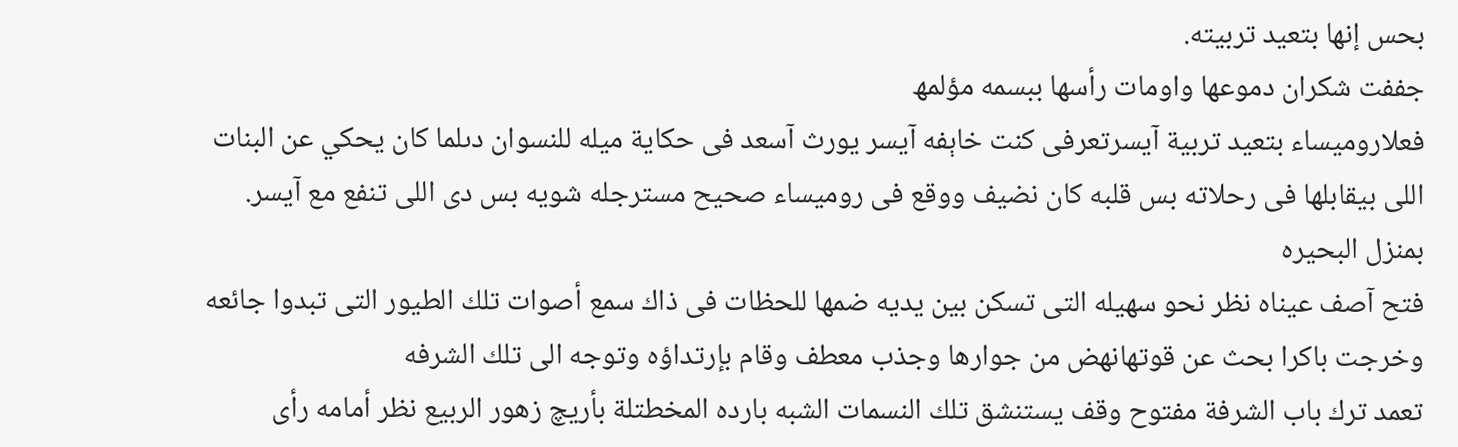بحس إنها بتعيد تربيته.
جففت شكران دموعها واومات رأسها ببسمه مؤلمھ
فعلاروميساء بتعيد تربية آيسرتعرفى كنت خاېفه آيسر يورث آسعد فى حكاية ميله للنسوان دىلما كان يحكي عن البنات اللى بيقابلها فى رحلاته بس قلبه كان نضيف ووقع فى روميساء صحيح مسترجله شويه بس دى اللى تنفع مع آيسر.
بمنزل البحيره
فتح آصف عيناه نظر نحو سهيله التى تسكن بين يديه ضمھا للحظات فى ذاك سمع أصوات تلك الطيور التى تبدوا جائعه وخرجت باكرا بحث عن قوتهانهض من جوارها وجذب معطف وقام بإرتداؤه وتوجه الى تلك الشرفه
تعمد ترك باب الشرفة مفتوح وقف يستنشق تلك النسمات الشبه بارده المخطتلة بأريچ زهور الربيع نظر أمامه رأى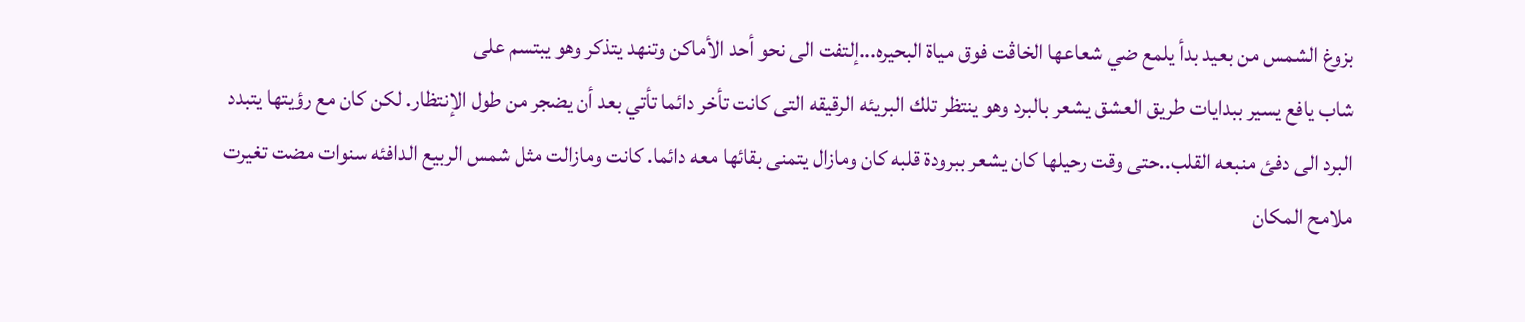بزوغ الشمس من بعيد بدأ يلمع ضي شعاعها الخاڤت فوق مياة البحيره...إلتفت الى نحو أحد الأماكن وتنهد يتذكر وهو يبتسم على
شاب يافع يسير ببدايات طريق العشق يشعر بالبرد وهو ينتظر تلك البريئه الرقيقه التى كانت تأخر دائما تأتي بعد أن يضجر من طول الإنتظار. لكن كان مع رؤيتها يتبدد البرد الى دفئ منبعه القلب..حتى وقت رحيلها كان يشعر ببرودة قلبه كان ومازال يتمنى بقائها معه دائما. كانت ومازالت مثل شمس الربيع الدافئه سنوات مضت تغيرت ملامح المكان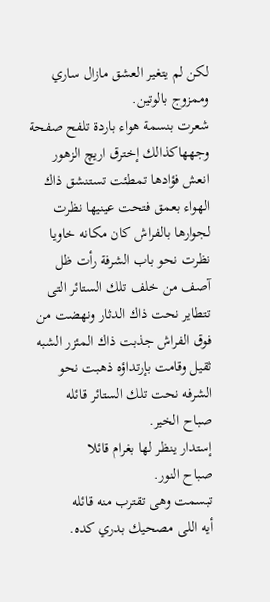لكن لم يتغير العشق مازال ساري وممزوج بالوتين.
شعرت بنسمة هواء باردة تلفح صفحة وجههاكذالك إخترق اريچ الزهور انعش فؤادها تمطئت تستنشق ذاك الهواء بعمق فتحت عينيها نظرت لجوارها بالفراش كان مكانه خاويا نظرت نحو باب الشرفة رأت ظل آصف من خلف تلك الستائر التى تتطاير نحت ذاك الدثار ونهضت من فوق الفراش جذبت ذاك المئزر الشبه ثقيل وقامت بإرتداؤه ذهبت نحو الشرفه نحت تلك الستائر قائله
صباح الخير.
إستدار ينظر لها بغرام قائلا
صباح النور.
تبسمت وهى تقترب منه قائله
أيه اللى مصحيك بدري كده.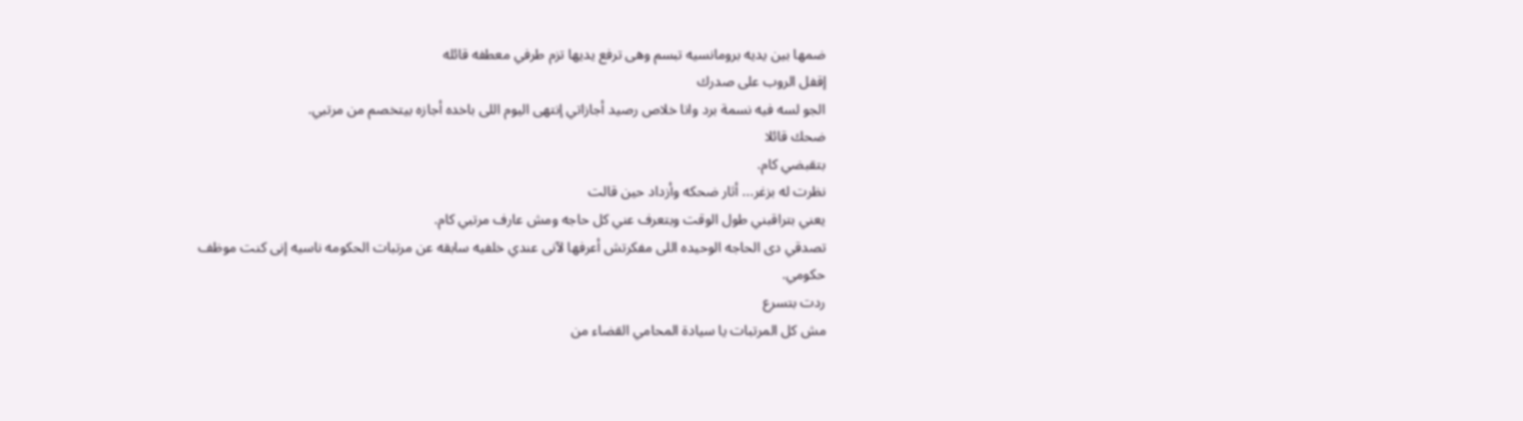ضمھا بين يديه برومانسيه تبسم وهى ترفع يديها تزم طرفي معطفه قائله
إقفل الروب على صدرك
الجو لسه فيه نسمة برد وانا خلاص رصيد أجازاتي إنتهى اليوم اللى باخده أجازه بيتخصم من مرتبي.
ضحك قائلا
بتقبضي كام.
نظرت له بزغر... أثار ضحكه وأزداد حين قالت
يعني بتراقبني طول الوقت وبتعرف عني كل حاجه ومش عارف مرتبي كام.
تصدقي دى الحاجه الوحيده اللى مفكرتش أعرفها لآنى عندي خلفيه سابقه عن مرتبات الحكومه ناسيه إنى كنت موظف حكومي.
ردت بتسرع
مش كل المرتبات يا سيادة المحامي القضاء من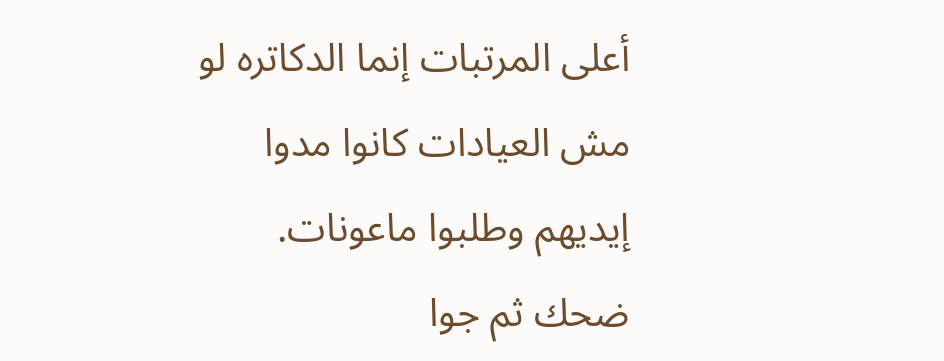أعلى المرتبات إنما الدكاتره لو مش العيادات كانوا مدوا إيديهم وطلبوا ماعونات.
ضحك ثم جوا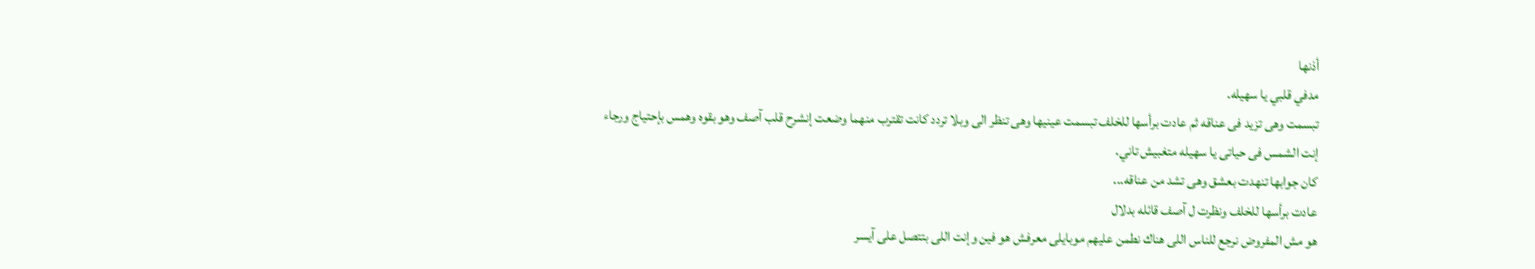أذنها
مدفي قلبي يا سهيله.
تبسمت وهى تزيد فى عناقه ثم عادت برأسها للخلف تبسمت عينيها وهى تنظر الى وبلا تردد كانت تقترب منهما وضعت إنشرح قلب آصف وهو بقوه وهمس بإحتياج ورجاء
إنت الشمس فى حياتى يا سهيله متغبيش تاني.
كان جوابها تنهدت بعشق وهى تشد من عناقه...
عادت برأسها للخلف ونظرت ل آصف قائله بدلال
هو مش المفروض نرجع للناس اللى هناك نطمن عليهم موبايلى معرفش هو فين وإنت اللى بتتصل على آيسر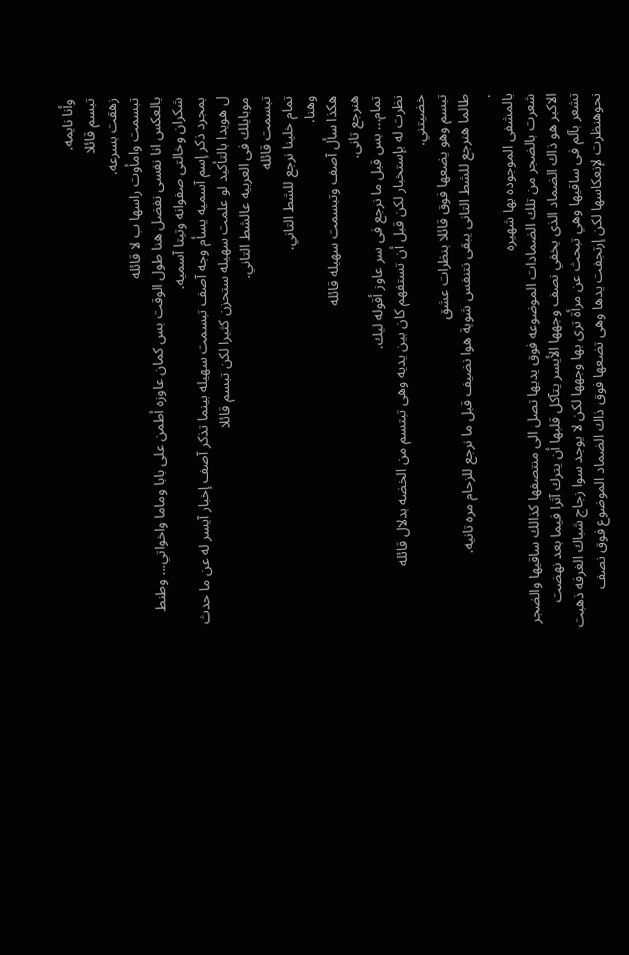وأنا نايمه.
تبسم قائلا
زهقت بسرعه.
تبسمت وامأوت راسها ب لا قائله
بالعكس انا نفسى نفضل هنا طول الوقت بس كمان عاوزه أطمن على بابا وماما واخواتي... وطنط شكران وخالتى صفوانه وتيتا آسميه.
بمجرد ذكر إسم آسميه يسأم وجه آصف تبسمت سهيله بينما تذكر آصف إخبار آيسر له عن ما حدث ل هويدا بالتأكيد لو علمت سهيله ستحزن كثيرا لكن تبسم قائلا
موبايلك فى العربيه عالشط التاني.
تبسمت قائله
تمام خلينا نرجع للشط التاني.
وهنا.
هكذا سأل آصف وتبسمت سهيله قائله
هنرجع تانى.
تمام... بس قبل ما نرجع فى سر عاوز أقوله ليك.
نظرت له بإستخبار لكن قبل أن تستفهم كان بين يديه وهى تبتسم من الخضه بدلال قائله
خضيتني.
تبسم وهو يضعها فوق قائلا بنظرات عشق
طالما هنرجع للشط التانى يبقى نتنفس شوية هوا نضيف قبل ما نرجع للزحام مره تانيه.
.
بالمشفى الموجوده بها شهيره
شعرت بالضجر من تلك الضمادات الموضوعه فوق يديها تصل الى منتصفها كذالك ساقيها والضجر الاكبر هو ذاك الضماد الذى يخفي نصف وجهها الأيسر يتآكل قلبها أن يترك آثرا فيما بعد نهضت تشعر بآلم فى ساقيها وهي تبحث عن مرأة ترى بها وجهها لكن لا يوجد سوا زجاج شباك الغرفه ذهبت نحوهنظرت لإنعكاسها لكن إرتجفت يدها وهى تضعها فوق ذاك الضماد الموضوع فوق نصف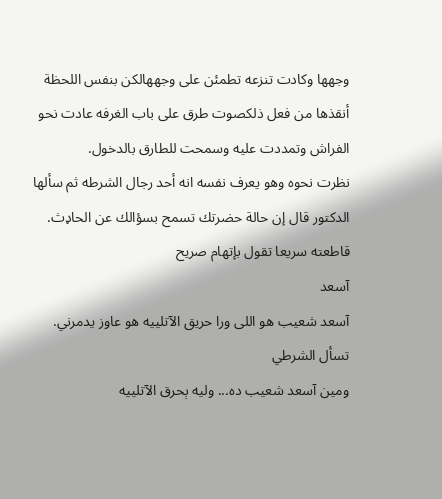وجهها وكادت تنزعه تطمئن على وجههالكن بنفس اللحظة أنقذها من فعل ذلكصوت طرق على باب الغرفه عادت نحو الفراش وتمددت عليه وسمحت للطارق بالدخول.
نظرت نحوه وهو يعرف نفسه انه أحد رجال الشرطه ثم سألها
الدكتور قال إن حالة حضرتك تسمح بسؤالك عن الحاډث.
قاطعته سريعا تقول بإتهام صريح
آسعد
آسعد شعيب هو اللى ورا حريق الآتلييه هو عاوز يدمرني.
تسأل الشرطي
ومين آسعد شعيب ده... وليه ېحرق الآتلييه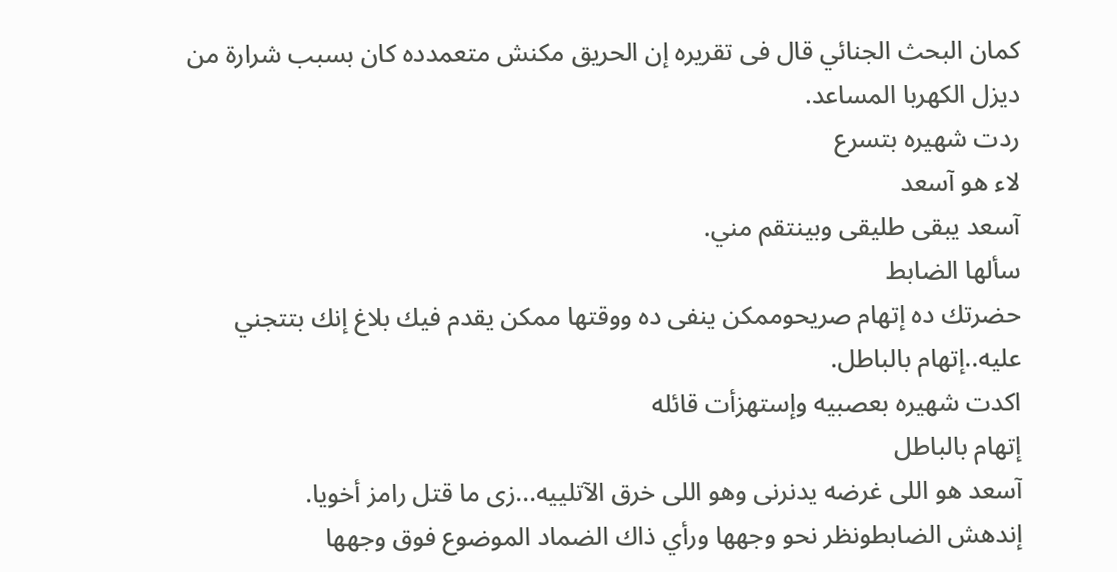كمان البحث الجنائي قال فى تقريره إن الحريق مكنش متعمدده كان بسبب شرارة من ديزل الكهربا المساعد.
ردت شهيره بتسرع
لاء هو آسعد
آسعد يبقى طليقى وبينتقم مني.
سألها الضابط
حضرتك ده إتهام صريحوممكن ينفى ده ووقتها ممكن يقدم فيك بلاغ إنك بتتجني عليه..إتهام بالباطل.
اكدت شهيره بعصبيه وإستهزأت قائله
إتهام بالباطل
آسعد هو اللى غرضه يدنرنى وهو اللى خرق الآتلييه...زى ما قتل رامز أخويا.
إندهش الضابطونظر نحو وجهها ورأي ذاك الضماد الموضوع فوق وجهها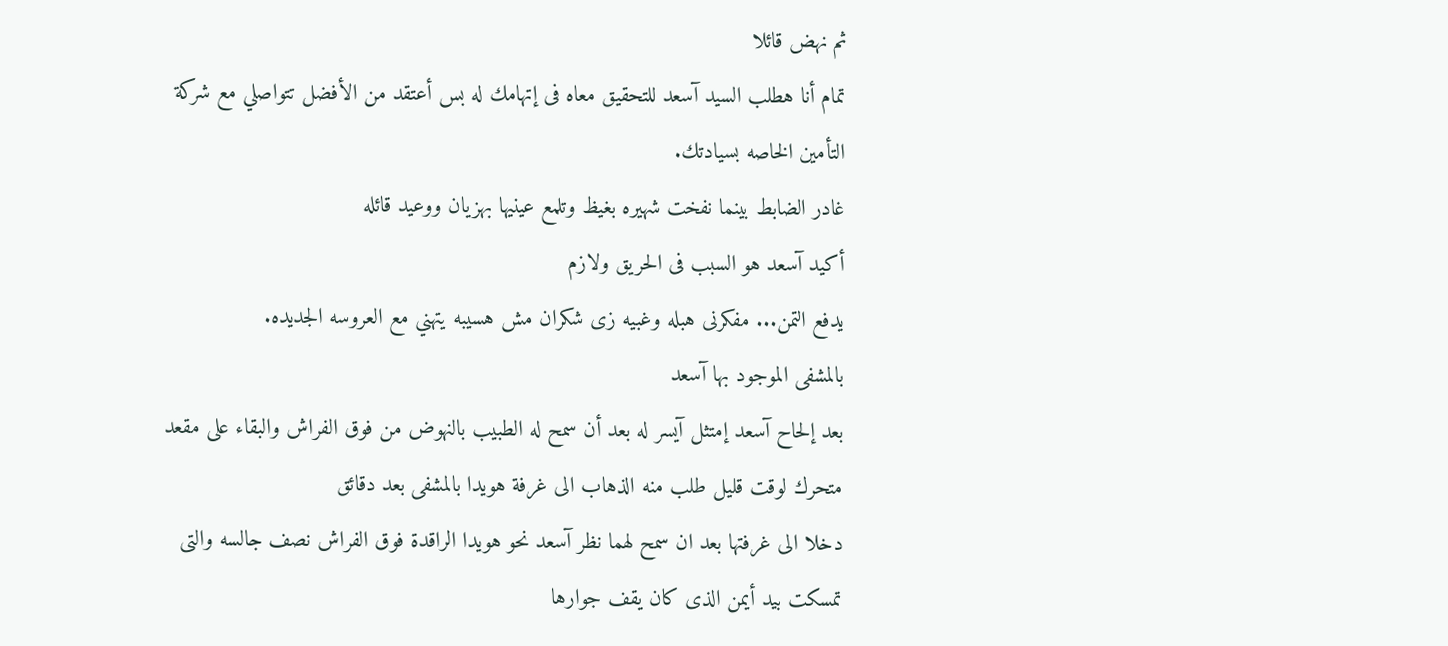ثم نهض قائلا
تمام أنا هطلب السيد آسعد للتحقيق معاه فى إتهامك له بس أعتقد من الأفضل تتواصلي مع شركة التأمين الخاصه بسيادتك.
غادر الضابط بينما نفخت شهيره بغيظ وتلمع عينيها بهزيان ووعيد قائله
أكيد آسعد هو السبب فى الحريق ولازم
يدفع التمن... مفكرنى هبله وغبيه زى شكران مش هسيبه يتهني مع العروسه الجديده.
بالمشفى الموجود بها آسعد
بعد إلحاح آسعد إمتثل آيسر له بعد أن سمح له الطبيب بالنهوض من فوق الفراش والبقاء على مقعد متحرك لوقت قليل طلب منه الذهاب الى غرفة هويدا بالمشفى بعد دقائق
دخلا الى غرفتها بعد ان سمح لهما نظر آسعد نحو هويدا الراقدة فوق الفراش نصف جالسه والتى تمسكت بيد أيمن الذى كان يقف جوارها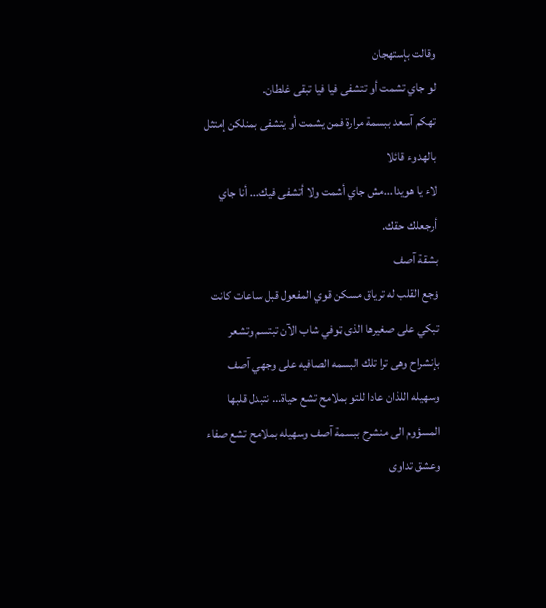وقالت بإستهجان
لو جاي تشمت أو تتشفى فيا فيا تبقى غلطان.
تهكم آسعد ببسمة مرارة فمن يشمت أو يتشفى بمنلكن إمتثل بالهدوء قائلا
لاء يا هويدا...مش جاي أشمت ولا أتشفى فيك... أنا جاي أرجعلك حقك.
بشقة آصف
ۏجع القلب له ترياق مسكن قوي المفعول قبل ساعات كانت تبكي على صغيرها الذى ټوفي شاب الآن تبتسم وتشعر
بإنشراح وهى ترا تلك البسمه الصافيه على وجهي آصف وسهيله اللذان عادا للتو بملامح تشع حياة... نتبدل قلبها المسؤوم الى منشرح ببسمة آصف وسهيله بملامح تشع صفاء وعشق تداوى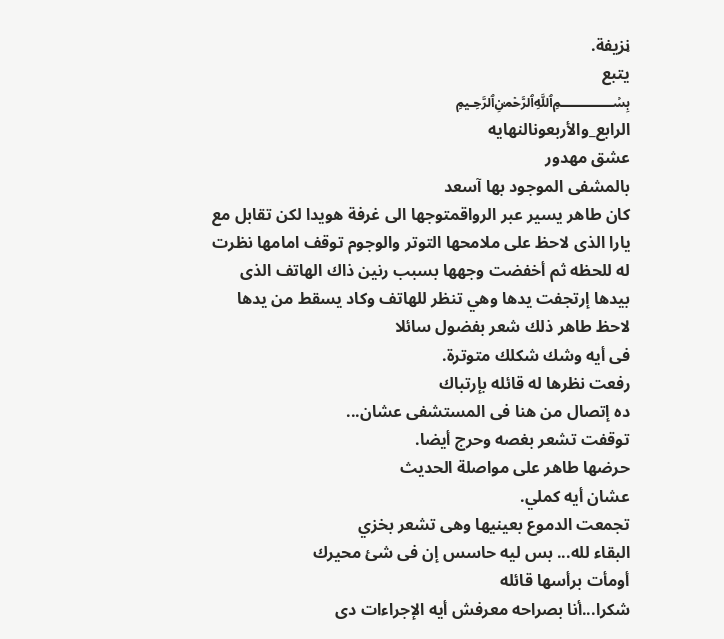ڼزيفة.
يتبع
﷽
الرابع_والأربعونالنهايه
عشق مهدور
بالمشفى الموجود بها آسعد
كان طاهر يسير عبر الرواقمتوجها الى غرفة هويدا لكن تقابل مع يارا الذى لاحظ على ملامحها التوتر والوجوم توقف امامها نظرت له للحظه ثم أخفضت وجهها بسبب رنين ذاك الهاتف الذى بيدها إرتجفت يدها وهي تنظر للهاتف وكاد يسقط من يدها لاحظ طاهر ذلك شعر بفضول سائلا
فى أيه وشك شكلك متوترة.
رفعت نظرها له قائله بإرتباك
ده إتصال من هنا فى المستشفى عشان...
توقفت تشعر بغصه وحرج أيضا.
حرضها طاهر على مواصلة الحديث
عشان أيه كملي.
تجمعت الدموع بعينيها وهى تشعر بخزي
البقاء لله... بس ليه حاسس إن فى شئ محيرك
أومأت برأسها قائله
شكرا...أنا بصراحه معرفش أيه الإجراءات دى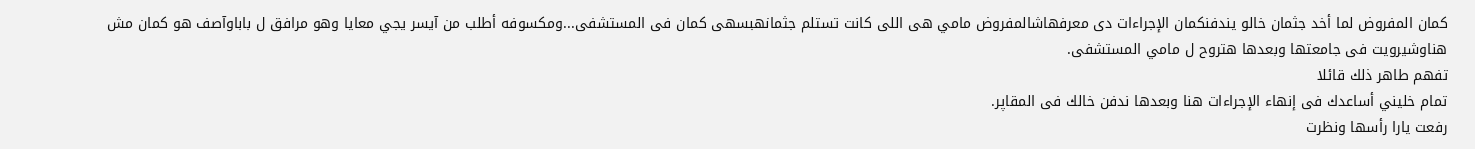كمان المفروض لما أخد جثمان خالو يندفنكمان الإجراءات دى معرفهاشالمفروض مامي هى اللى كانت تستلم جثمانهبسهى كمان فى المستشفى...ومكسوفه أطلب من آيسر يجي معايا وهو مرافق ل باباوآصف هو كمان مش هناوشيرويت فى جامعتها وبعدها هتروح ل مامي المستشفى.
تفهم طاهر ذلك قائلا
تمام خليني أساعدك فى إنهاء الإجراءات هنا وبعدها ندفن خالك فى المقاپر.
رفعت يارا رأسها ونظرت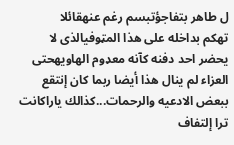ل طاهر بتفاجؤتبسم رغم عنهقائلا
تهكم بداخله على هذا المټوفيالذى لا يحضر احد دفنه كآنه معډوم الهاويهحتى العزاء لم ينال هذا أيضا ربما كان إنتقع ببعض الادعيه والرحمات...كذالك ياراكانت ترا إلتفاف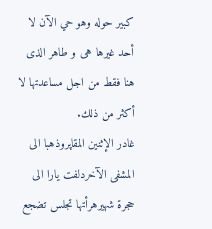كبير حوله وهو حي الآن لا أحد غيرها هى و طاهر الذى هنا فقط من اجل مساعدتها لا أكثر من ذلك.
غادر الإثنين المقاپروذهبا الى المشفى الآخردلفت يارا الى حجرة شهيرهرأتها تجلس تضجع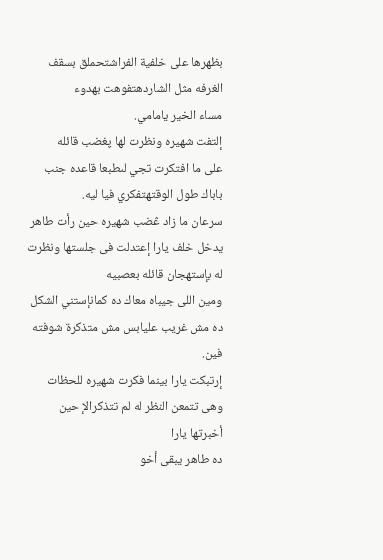بظهرها على خلفية الفراشتحملق بسقف الغرفه مثل الشاردهتفوهت بهدوء
مساء الخير يامامي.
إلتفت شهيره ونظرت لها پغضب قائله
على ما افتكرت تجي لىطبعا قاعده جنب باباك طول الوقتهتفكري فيا ليه.
سرعان ما زاد ڠضب شهيره حين رأت طاهر يدخل خلف يارا إعتدلت فى جلستها ونظرت له بإستهجان قائله بعصبيه
ومين اللى جيباه معاك ده كمانإستني الشكل ده مش غريب عليابس مش متذكرة شوفته فين.
إرتبكت يارا بينما فكرت شهيره للحظات وهى تتمعن النظر له لم تتذكرالإ حين أخبرتها يارا
ده طاهر يبقى أخو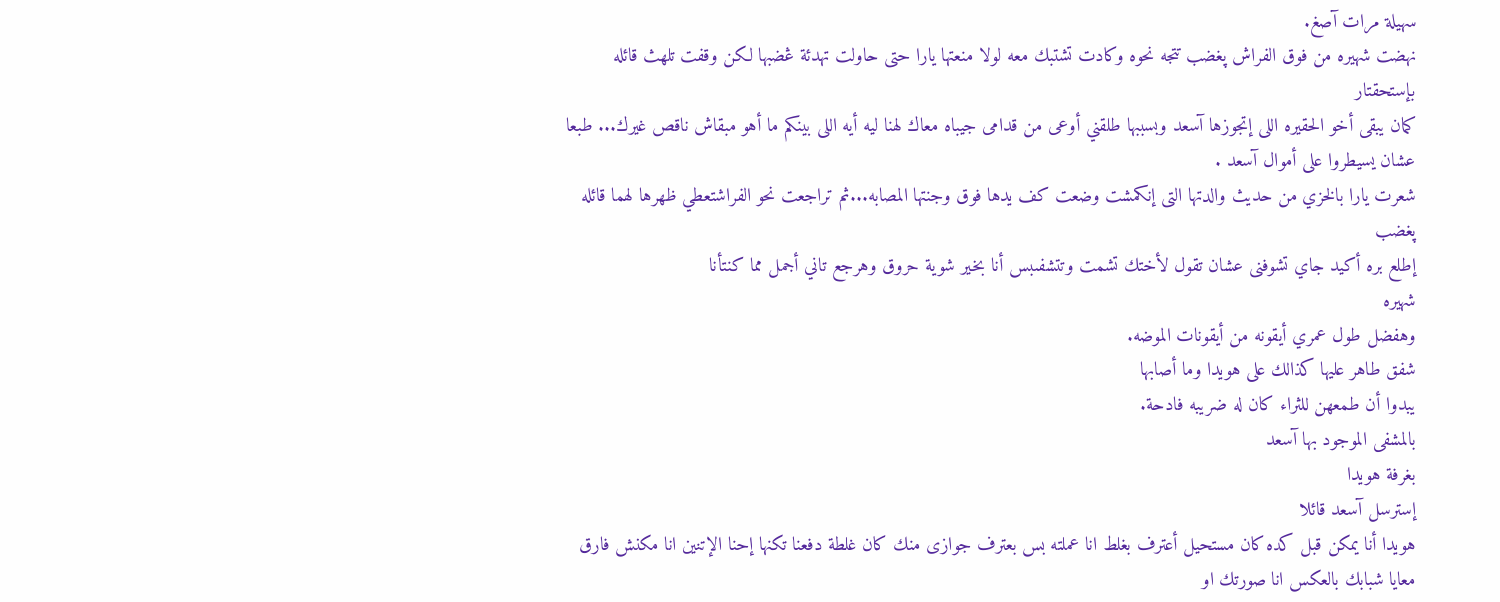سهيلة مرات آصغ.
نهضت شهيره من فوق الفراش پغضب تتجه نحوه وكادت تشتبك معه لولا منعتها يارا حتى حاولت تهدئة ڠضبها لكن وقفت تلهث قائله بإستحقتار
كمان يبقى أخو الحقيره اللى إتجوزها آسعد وبسببها طلقني أوعى من قدامى جيباه معاك لهنا ليه أيه اللى بينكم ما أهو مبقاش ناقص غيرك... طبعا عشان يسيطروا على أموال آسعد .
شعرت يارا بالخزي من حديث والدتها التى إنكمشت وضعت كف يدها فوق وجنتها المصابه...ثم تراجعت نحو الفراشتعطي ظهرها لهما قائله پغضب
إطلع بره أكيد جاي تشوفنى عشان تقول لأختك تشمت وتتشفىبس أنا بخير شوية حروق وهرجع تاني أجمل مما كنتأنا
شهيره
وهفضل طول عمري أيقونه من أيقونات الموضه.
شفق طاهر عليها كذالك على هويدا وما أصابها
يبدوا أن طمعهن للثراء كان له ضريبه فادحة.
بالمشفى الموجود بها آسعد
بغرفة هويدا
إسترسل آسعد قائلا
هويدا أنا يمكن قبل كده كان مستحيل أعترف بغلط انا عملته بس بعترف جوازى منك كان غلطة دفعنا تكنها إحنا الإتنين انا مكنش فارق معايا شبابك بالعكس انا صورتك او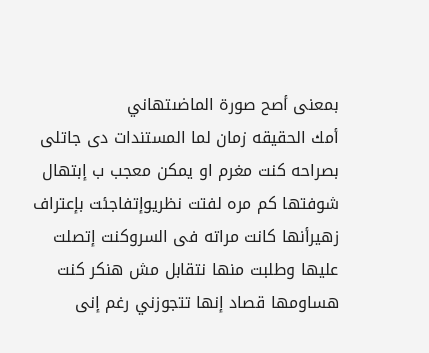بمعنى أصح صورة الماضىتهاني
أمك الحقيقه زمان لما المستندات دى جاتلى بصراحه كنت مغرم او يمكن معجب ب إبتهال شوفتها كم مره لفتت نظريوإتفاجئت بإعتراف زهيرأنها كانت مراته فى السروكنت إتصلت عليها وطلبت منها نتقابل مش هنكر كنت هساومها قصاد إنها تتجوزني رغم إنى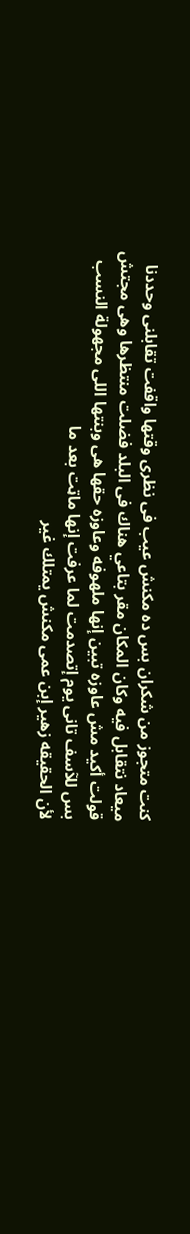كنت متجوز من شكران بس ده مكنش عيب فى نظرى وقتها واقفت تقابلنى وحددنا ميعاد نتقابل فيه وكان المكان مقر بتاعي هناك فى البلد فضلت منتظرها وهى مجتش قولت أكيد مش عاوزه تبين إنها ملهوفه وعاوزه حقها هى وبنتها اللى مجهولة النسب بس للآسف تانى يوم إتصدمت لما عرفت إنها ماټت بعد ما
لأن الحقيقه زهير إبن عمى مكنش يمتلك غير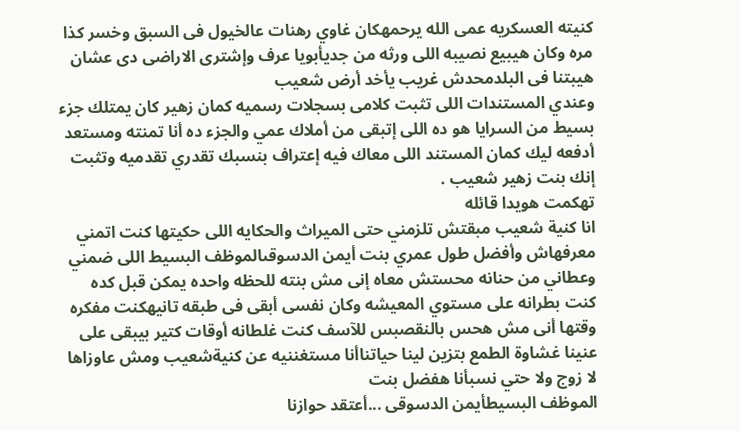كنيته العسكريه عمى الله يرحمهكان غاوي رهنات عالخيول فى السبق وخسر كذا مره وكان هيبيع نصيبه اللى ورثه من جديأبويا عرف وإشترى الاراضى دى عشان هيبتنا فى البلدمحدش غريب يأخد أرض شعيب
وعندي المستندات اللى تثبت كلامى بسجلات رسميه كمان زهير كان يمتلك جزء بسيط من السرايا هو ده اللى إتبقى من أملاك عمي والجزء ده أنا تمنته ومستعد أدفعه ليك كمان المستند اللى معاك فيه إعتراف بنسبك تقدري تقدميه وتثبت إنك بنت زهير شعيب .
تهكمت هويدا قائله
انا كنية شعيب مبقتش تلزمني حتى الميراث والحكايه اللى حكيتها كنت اتمني معرفهاش وأفضل طول عمري بنت أيمن الدسوقىالموظف البسيط اللى ضمني وعطاني من حنانه محستش معاه إنى مش بنته للحظه واحده يمكن قبل كده كنت بطرانه على مستوي المعيشه وكان نفسى أبقى فى طبقه تانيهكنت مفكره وقتها أنى مش هحس بالنقصبس للآسف كنت غلطانه أوقات كتير بيبقى على عنينا غشاوة الطمع بتزين لينا حياتناأنا مستغننيه عن كنيةشعيب ومش عاوزاها لا زوج ولا حتي نسبأنا هفضل بنت
الموظف البسيطأيمن الدسوقى ...أعتقد حوازنا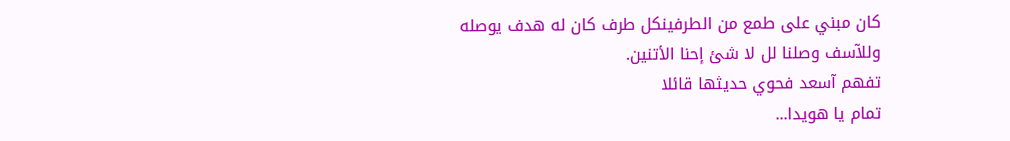كان مبني على طمع من الطرفينكل طرف كان له هدف يوصله وللآسف وصلنا لل لا شئ إحنا الأتنين.
تفهم آسعد فحوي حديثها قائلا
تمام يا هويدا...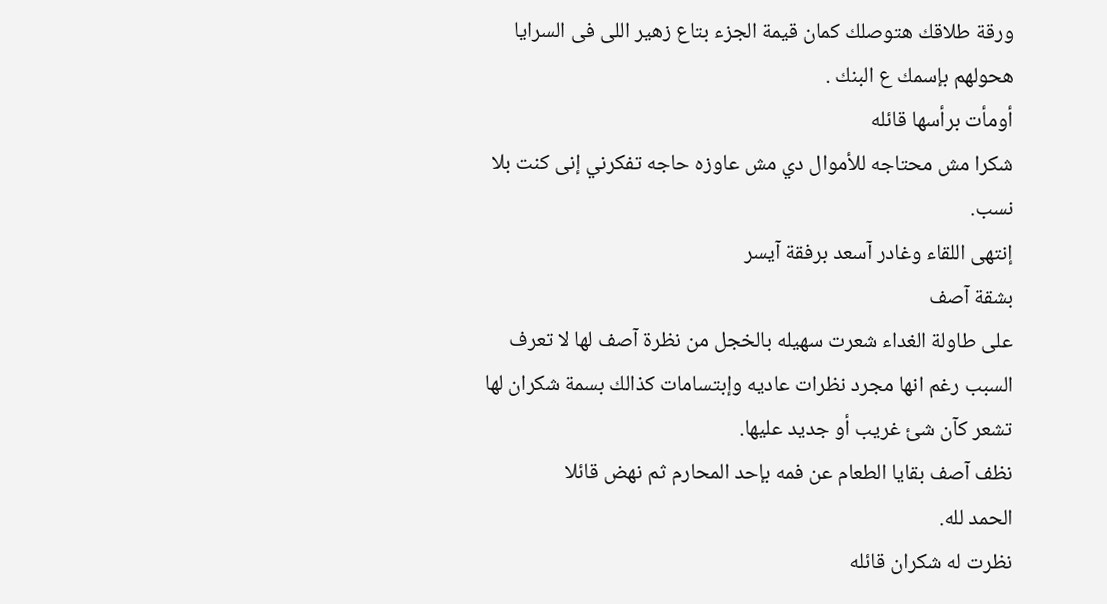ورقة طلاقك هتوصلك كمان قيمة الجزء بتاع زهير اللى فى السرايا هحولهم بإسمك ع البنك .
أومأت برأسها قائله
شكرا مش محتاجه للأموال دي مش عاوزه حاجه تفكرني إنى كنت بلا نسب.
إنتهى اللقاء وغادر آسعد برفقة آيسر
بشقة آصف
على طاولة الغداء شعرت سهيله بالخجل من نظرة آصف لها لا تعرف السبب رغم انها مجرد نظرات عاديه وإبتسامات كذالك بسمة شكران لها تشعر كآن شئ غريب أو جديد عليها.
نظف آصف بقايا الطعام عن فمه بإحد المحارم ثم نهض قائلا
الحمد لله.
نظرت له شكران قائله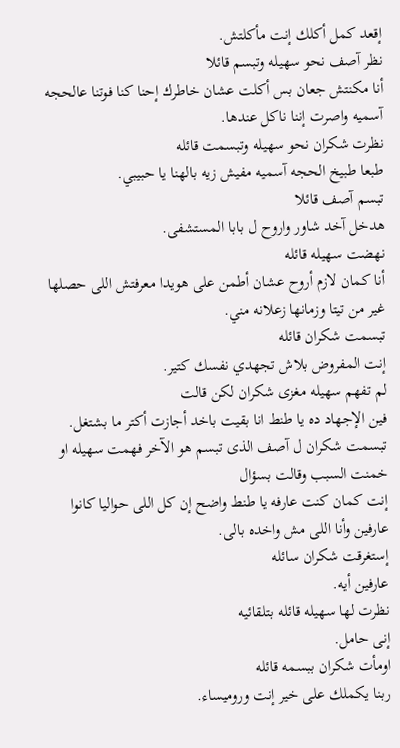إقعد كمل أكلك إنت مأكلتش.
نظر آصف نحو سهيله وتبسم قائلا
أنا مكنتش جعان بس أكلت عشان خاطرك إحنا كنا فوتنا عالحجه آسميه واصرت إننا ناكل عندها.
نظرت شكران نحو سهيله وتبسمت قائله
طبعا طبيخ الحجه آسميه مفيش زيه بالهنا يا حبيبي.
تبسم آصف قائلا
هدخل آخد شاور واروح ل بابا المستشفى.
نهضت سهيله قائله
أنا كمان لازم أروح عشان أطمن على هويدا معرفتش اللى حصلها غير من تيتا وزمانها زعلانه مني.
تبسمت شكران قائله
إنت المفروض بلاش تجهدي نفسك كتير.
لم تفهم سهيله مغزى شكران لكن قالت
فين الإجهاد ده يا طنط انا بقيت باخد أجازت أكتر ما بشتغل.
تبسمت شكران ل آصف الذى تبسم هو الآخر فهمت سهيله او خمنت السبب وقالت بسؤال
إنت كمان كنت عارفه يا طنط واضح إن كل اللى حواليا كانوا عارفين وأنا اللى مش واخده بالى.
إستغرقت شكران سائله
عارفين أيه.
نظرت لها سهيله قائله بتلقائيه
إنى حامل.
اومأت شكران ببسمه قائله
ربنا يكملك على خير إنت وروميساء.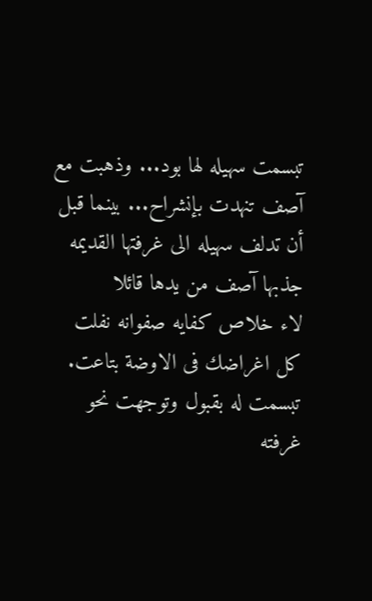تبسمت سهيله لها بود... وذهبت مع آصف تنهدت بإنشراح... بينما قبل أن تدلف سهيله الى غرفتها القديمه جذبها آصف من يدها قائلا
لاء خلاص كفايه صفوانه نفلت كل اغراضك فى الاوضة بتاعت.
تبسمت له بقبول وتوجهت نحو غرفته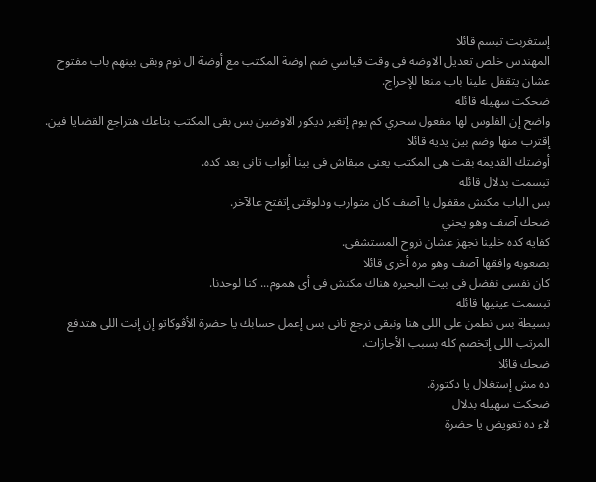إستغربت تبسم قائلا
المهندس خلص تعديل الاوضه فى وقت قياسي ضم اوضة المكتب مع أوضة ال نوم وبقى بينهم باب مفتوح عشان يتقفل علينا باب منعا للإحراج.
ضحكت سهيله قائله
واضح إن الفلوس لها مفعول سحري كم يوم إتغير ديكور الاوضين بس بقى المكتب بتاعك هتراجع القضايا فين.
إقترب منها وضم بين يديه قائلا
أوضتك القديمه بقت هى المكتب يعنى مبقاش فى بينا أبواب تانى بعد كده.
تبسمت بدلال قائله
بس الباب مكنش مقفول يا آصف كان متوارب ودلوقتى إتفتح عالآخر.
ضحك آصف وهو يحني
كفايه كده خلينا نجهز عشان نروح المستشفى.
بصعوبه وافقها آصف وهو مره أخرى قائلا
كان نفسى نفضل فى بيت البحيره هناك مكنش فى أى هموم... كنا لوحدنا.
تبسمت عينيها قائله
بسيطة بس نطمن على اللى هنا ونبقى نرجع تانى بس إعمل حسابك يا حضرة الأڤوكاتو إن إنت اللى هتدفع المرتب اللى إتخصم كله بسبب الأجازات.
ضحك قائلا
ده مش إستغلال يا دكتورة.
ضحكت سهيله بدلال
لاء ده تعويض يا حضرة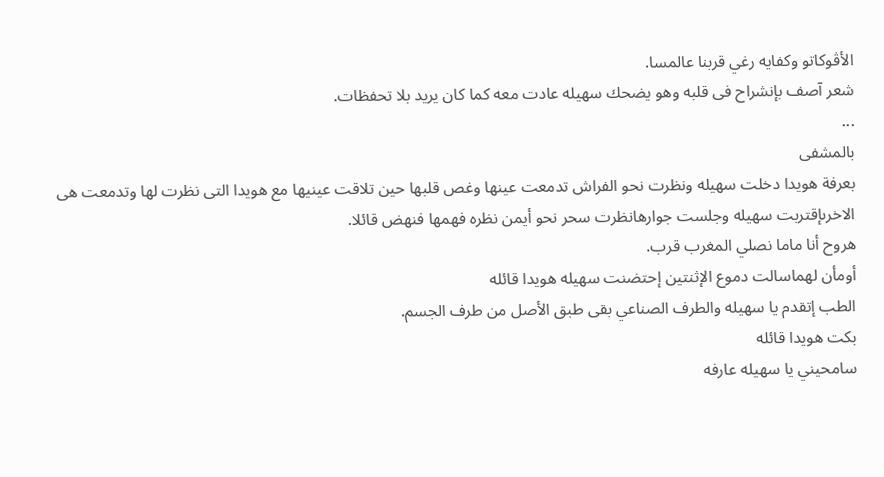الأڤوكاتو وكفايه رغي قربنا عالمسا.
شعر آصف بإنشراح فى قلبه وهو يضحك سهيله عادت معه كما كان يريد بلا تحفظات.
...
بالمشفى
بعرفة هويدا دخلت سهيله ونظرت نحو الفراش تدمعت عينها وغص قلبها حين تلاقت عينيها مع هويدا التى نظرت لها وتدمعت هى الاخرىإقتربت سهيله وجلست جوارهانظرت سحر نحو أيمن نظره فهمها فنهض قائلا.
هروح أنا ماما نصلي المغرب قرب.
أومأن لهماسالت دموع الإثنتين إحتضنت سهيله هويدا قائله
الطب إتقدم يا سهيله والطرف الصناعي بقى طبق الأصل من طرف الجسم.
بكت هويدا قائله
سامحيني يا سهيله عارفه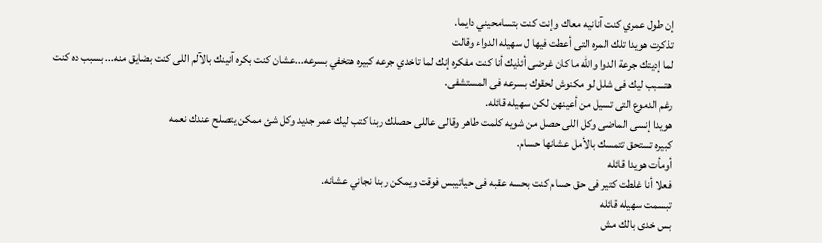إن طول عمري كنت آنانيه معاك وإنت كنت بتسامحيني دايما.
تذكرت هويدا تلك المره التى أعطت فيها ل سهيله الدواء وقالت
لما إديتك جرعة الدوا والله ما كان غرضى أئذيك أنا كنت مفكره إنك لما تاخدي جرعه كبيره هتخفي بسرعه...عشان كنت بكره آنينك بالآلم اللى كنت بضايق منه... بسبب ده كنت هتسبب ليك فى شلل لو مكنوش لحقوك بسرعه فى المستشفى.
رغم الدموع التى تسيل من أعينهن لكن سهيله قائله.
هويدا إنسى الماضى وكل اللى حصل من شويه كلمت طاهر وقالى عاللى حصلك ربنا كتب ليك عمر جديد وكل شئ ممكن يتصلح عندك نعمه
كبيره تستحق تتمسك بالأمل عشانها حسام.
أومأت هويدا قائله
فعلا أنا غلطت كتير فى حق حسام كنت بحسه عقبه فى حياتيبس فوقت ويمكن ربنا نجاني عشانه.
تبسمت سهيله قائله
بس خدى بالك مش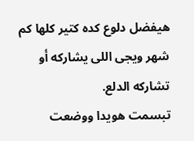هيفضل دلوع كده كتير كلها كم شهر ويجى اللى يشاركه أو تشاركه الدلع.
تبسمت هويدا ووضعت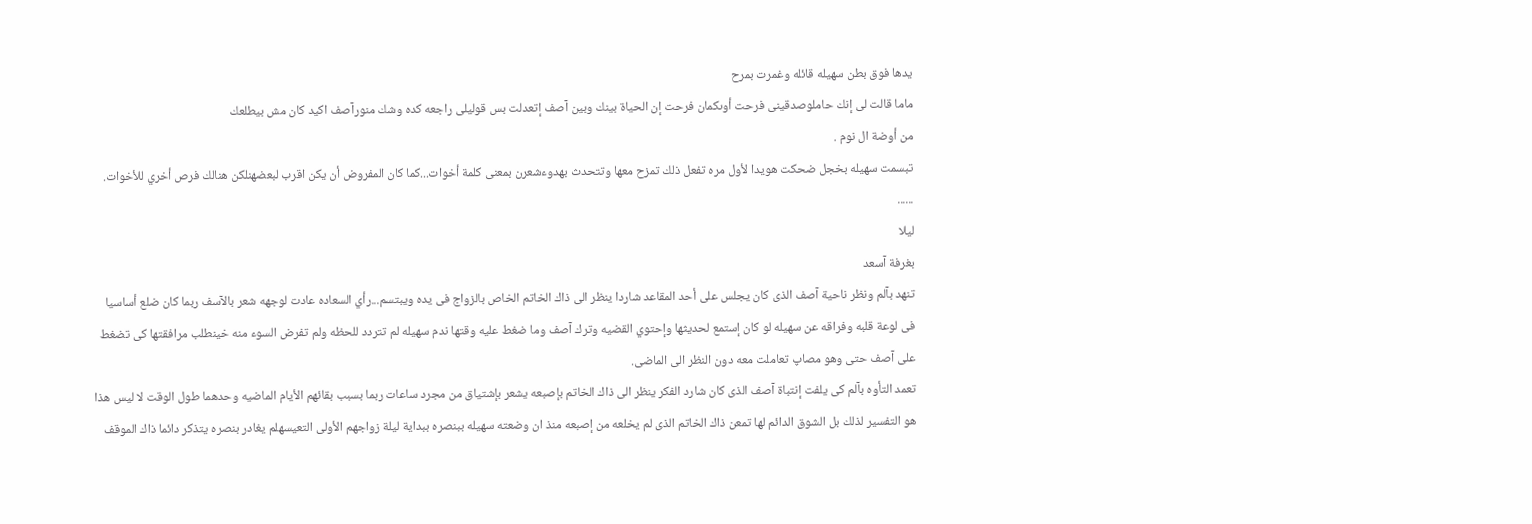يدها فوق بطن سهيله قائله وغمرت بمرح
ماما قالت لى إنك حاملوصدقينى فرحت أوىكمان فرحت إن الحياة بينك وبين آصف إتعدلت بس قوليلى راجعه كده وشك منورآصف اكيد كان مش بيطلعك
من أوضة ال نوم .
تبسمت سهيله بخجل ضحكت هويدا لأول مره تفعل ذلك تمزح معها وتتحدث بهدوءشعرن بمعنى كلمة أخوات...كما كان المفروض أن يكن اقرب لبعضهنلكن هنالك فرص أخري للأخوات.
......
ليلا
بغرفة آسعد
تنهد بآلم ونظر ناحية آصف الذى كان يجلس على أحد المقاعد شاردا ينظر الى ذاك الخاتم الخاص بالزواج فى يده ويبتسم...رأي السعاده عادت لوجهه شعر بالآسف ربما كان ضلع أساسيا فى لوعة قلبه وفراقه عن سهيله لو كان إستمع لحديثها وإحتوي القضيه وترك آصف وما ضغط عليه وقتها ندم سهيله لم تتردد للحظه ولم تفرض السوء منه خينطلب مرافقتها كى تضغط على آصف حتى وهو مصاپ تعاملت معه دون النظر الى الماضى.
تعمد التأوه بآلم كى يلفت إنتباة آصف الذى كان شارد الفكر ينظر الى ذاك الخاتم بإصبعه يشعر بإشتياق من مجرد ساعات ربما بسبب بقائهم الأيام الماضيه وحدهما طول الوقت لا ليس هذا هو التفسير لذلك بل الشوق الدائم لها تمعن ذاك الخاتم الذى لم يخلعه من إصبعه منذ ان وضعته سهيله ببنصره ببداية ليلة زواجهم الأولى التعيسهلم يغادر بنصره يتذكر دائما ذاك الموقف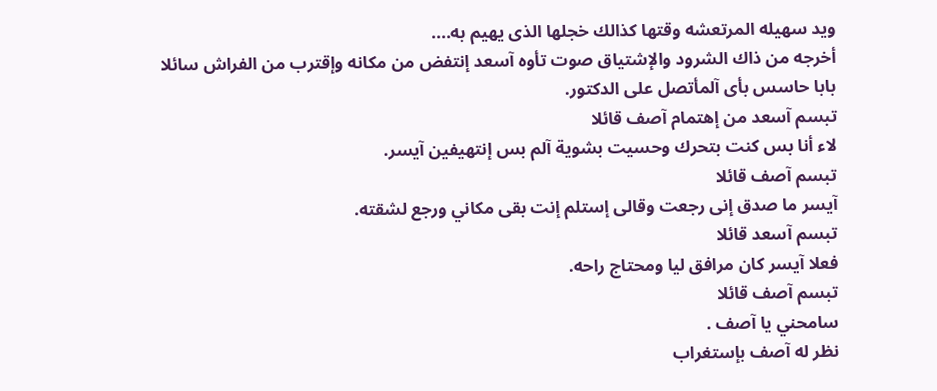ويد سهيله المرتعشه وقتها كذالك خجلها الذى يهيم به....
أخرجه من ذاك الشرود والإشتياق صوت تأوه آسعد إنتفض من مكانه وإقترب من الفراش سائلا
بابا حاسس بأى آلمأتصل على الدكتور.
تبسم آسعد من إهتمام آصف قائلا
لاء أنا بس كنت بتحرك وحسيت بشوية آلم بس إنتهيفين آيسر.
تبسم آصف قائلا
آيسر ما صدق إنى رجعت وقالى إستلم إنت بقى مكاني ورجع لشقته.
تبسم آسعد قائلا
فعلا آيسر كان مرافق ليا ومحتاج راحه.
تبسم آصف قائلا
سامحني يا آصف .
نظر له آصف بإستغراب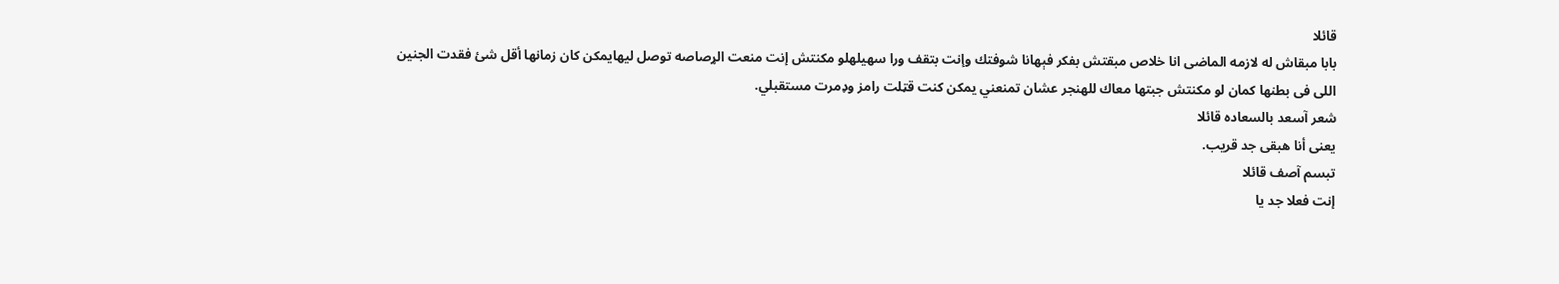قائلا
بابا مبقاش له لازمه الماضى انا خلاص مبقتش بفكر فېهانا شوفتك وإنت بتقف ورا سهيلهلو مكنتش إنت منعت الړصاصه توصل ليهايمكن كان زمانها أقل شئ فقدت الجنين اللى فى بطنها كمان لو مكنتش جبتها معاك للهنجر عشان تمنعني يمكن كنت قټلت رامز وډمرت مستقبلي.
شعر آسعد بالسعاده قائلا
يعنى أنا هبقى جد قريب.
تبسم آصف قائلا
إنت فعلا جد يا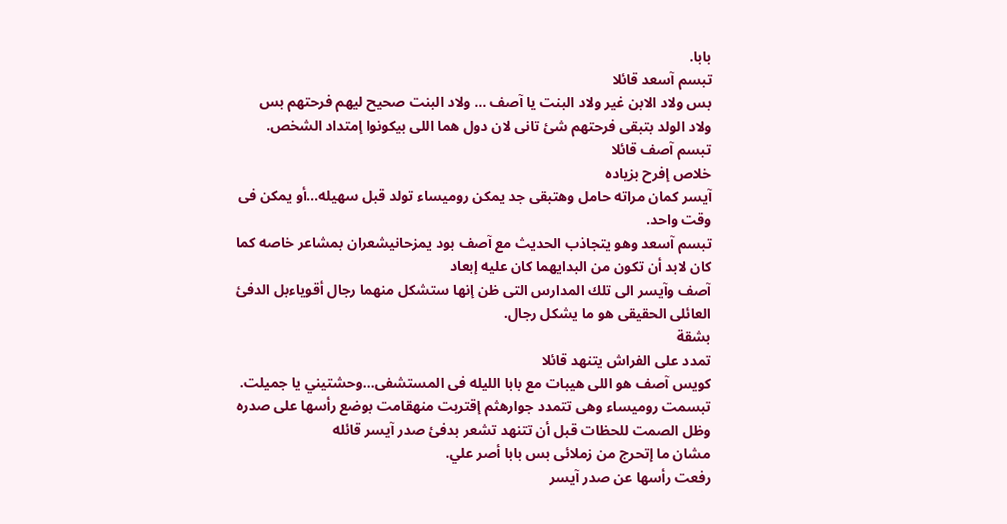بابا.
تبسم آسعد قائلا
بس ولاد الابن غير ولاد البنت يا آصف ... ولاد البنت صحيح ليهم فرحتهم بس ولاد الولد بتبقى فرحتهم شئ تانى لان دول هما اللى بيكونوا إمتداد الشخص.
تبسم آصف قائلا
خلاص إفرح بزياده
آيسر كمان مراته حامل وهتبقى جد يمكن روميساء تولد قبل سهيله...أو يمكن فى وقت واحد.
تبسم آسعد وهو يتجاذب الحديث مع آصف بود يمزحانيشعران بمشاعر خاصه كما كان لابد أن تكون من البدايهما كان عليه إبعاد
آصف وآيسر الى تلك المدارس التى ظن إنها ستشكل منهما رجال أقوياءبل الدفئ العائلى الحقيقى هو ما يشكل رجال.
بشقة
تمدد على الفراش يتنهد قائلا
كويس آصف هو اللى هيبات مع بابا الليله فى المستشفى...وحشتيني يا جميلت.
تبسمت روميساء وهى تتمدد جوارهثم إقتربت منهقامت بوضع رأسها على صدره وظل الصمت للحظات قبل أن تتنهد تشعر بدفئ صدر آيسر قائله
مشان ما إتحرج من زملائى بس بابا أصر علي.
رفعت رأسها عن صدر آيسر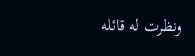ونظرت له قائله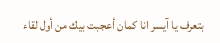بتعرف يا آيسر انا كمان أعجبت بيك من أول لقاء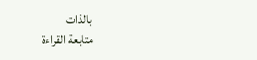بالذات
متابعة القراءة